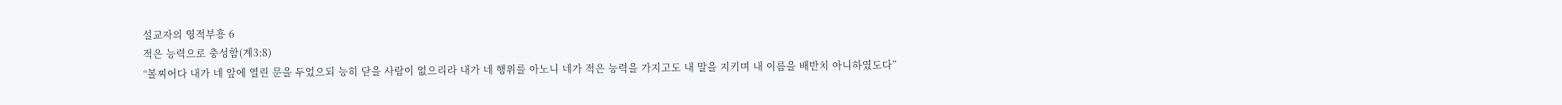설교자의 영적부흥 6
적은 능력으로 충성함(계3:8)
“볼찌어다 내가 네 앞에 열린 문을 두었으되 능히 닫을 사람이 없으리라 내가 네 행위를 아노니 네가 적은 능력을 가지고도 내 말을 지키며 내 이름을 배반치 아니하였도다”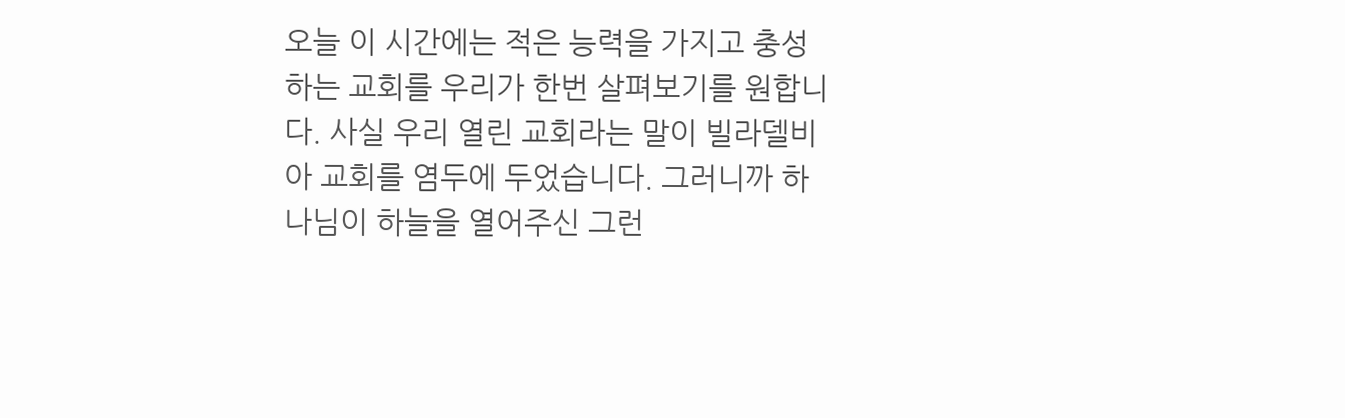오늘 이 시간에는 적은 능력을 가지고 충성하는 교회를 우리가 한번 살펴보기를 원합니다. 사실 우리 열린 교회라는 말이 빌라델비아 교회를 염두에 두었습니다. 그러니까 하나님이 하늘을 열어주신 그런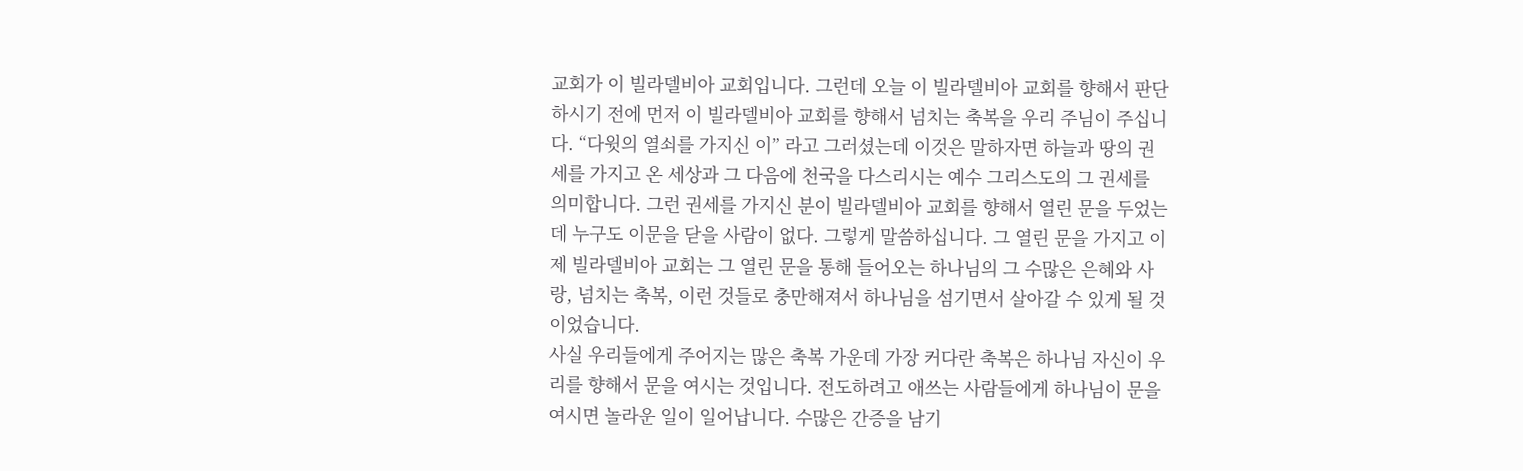교회가 이 빌라델비아 교회입니다. 그런데 오늘 이 빌라델비아 교회를 향해서 판단하시기 전에 먼저 이 빌라델비아 교회를 향해서 넘치는 축복을 우리 주님이 주십니다. “다윗의 열쇠를 가지신 이” 라고 그러셨는데 이것은 말하자면 하늘과 땅의 권세를 가지고 온 세상과 그 다음에 천국을 다스리시는 예수 그리스도의 그 권세를 의미합니다. 그런 권세를 가지신 분이 빌라델비아 교회를 향해서 열린 문을 두었는데 누구도 이문을 닫을 사람이 없다. 그렇게 말씀하십니다. 그 열린 문을 가지고 이제 빌라델비아 교회는 그 열린 문을 통해 들어오는 하나님의 그 수많은 은혜와 사랑, 넘치는 축복, 이런 것들로 충만해져서 하나님을 섬기면서 살아갈 수 있게 될 것이었습니다.
사실 우리들에게 주어지는 많은 축복 가운데 가장 커다란 축복은 하나님 자신이 우리를 향해서 문을 여시는 것입니다. 전도하려고 애쓰는 사람들에게 하나님이 문을 여시면 놀라운 일이 일어납니다. 수많은 간증을 남기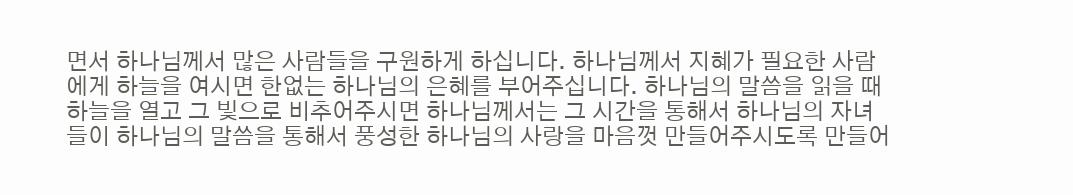면서 하나님께서 많은 사람들을 구원하게 하십니다. 하나님께서 지혜가 필요한 사람에게 하늘을 여시면 한없는 하나님의 은혜를 부어주십니다. 하나님의 말씀을 읽을 때 하늘을 열고 그 빛으로 비추어주시면 하나님께서는 그 시간을 통해서 하나님의 자녀들이 하나님의 말씀을 통해서 풍성한 하나님의 사랑을 마음껏 만들어주시도록 만들어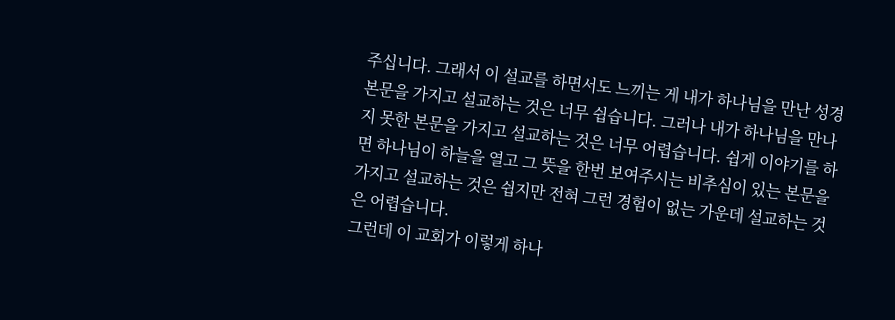주십니다. 그래서 이 설교를 하면서도 느끼는 게 내가 하나님을 만난 성경 본문을 가지고 설교하는 것은 너무 쉽습니다. 그러나 내가 하나님을 만나지 못한 본문을 가지고 설교하는 것은 너무 어렵습니다. 쉽게 이야기를 하면 하나님이 하늘을 열고 그 뜻을 한번 보여주시는 비추심이 있는 본문을 가지고 설교하는 것은 쉽지만 전혀 그런 경험이 없는 가운데 설교하는 것은 어렵습니다.
그런데 이 교회가 이렇게 하나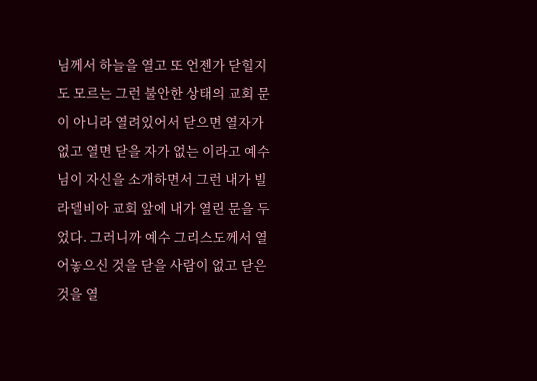님께서 하늘을 열고 또 언젠가 닫힐지도 모르는 그런 불안한 상태의 교회 문이 아니라 열려있어서 닫으면 열자가 없고 열면 닫을 자가 없는 이라고 예수님이 자신을 소개하면서 그런 내가 빌라델비아 교회 앞에 내가 열린 문을 두었다. 그러니까 예수 그리스도께서 열어놓으신 것을 닫을 사람이 없고 닫은 것을 열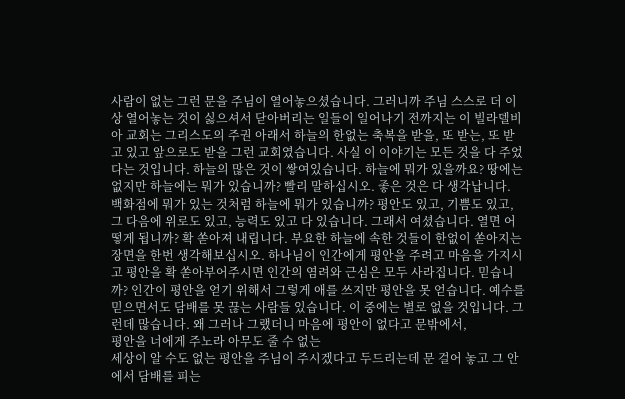사람이 없는 그런 문을 주님이 열어놓으셨습니다. 그러니까 주님 스스로 더 이상 열어놓는 것이 싫으셔서 닫아버리는 일들이 일어나기 전까지는 이 빌라델비아 교회는 그리스도의 주권 아래서 하늘의 한없는 축복을 받을, 또 받는, 또 받고 있고 앞으로도 받을 그런 교회였습니다. 사실 이 이야기는 모든 것을 다 주었다는 것입니다. 하늘의 많은 것이 쌓여있습니다. 하늘에 뭐가 있을까요? 땅에는 없지만 하늘에는 뭐가 있습니까? 빨리 말하십시오. 좋은 것은 다 생각납니다. 백화점에 뭐가 있는 것처럼 하늘에 뭐가 있습니까? 평안도 있고, 기쁨도 있고, 그 다음에 위로도 있고, 능력도 있고 다 있습니다. 그래서 여셨습니다. 열면 어떻게 됩니까? 확 쏟아져 내립니다. 부요한 하늘에 속한 것들이 한없이 쏟아지는 장면을 한번 생각해보십시오. 하나님이 인간에게 평안을 주려고 마음을 가지시고 평안을 확 쏟아부어주시면 인간의 염려와 근심은 모두 사라집니다. 믿습니까? 인간이 평안을 얻기 위해서 그렇게 애를 쓰지만 평안을 못 얻습니다. 예수를 믿으면서도 담배를 못 끊는 사람들 있습니다. 이 중에는 별로 없을 것입니다. 그런데 많습니다. 왜 그러나 그랬더니 마음에 평안이 없다고 문밖에서,
평안을 너에게 주노라 아무도 줄 수 없는
세상이 알 수도 없는 평안을 주님이 주시겠다고 두드리는데 문 걸어 놓고 그 안에서 담배를 피는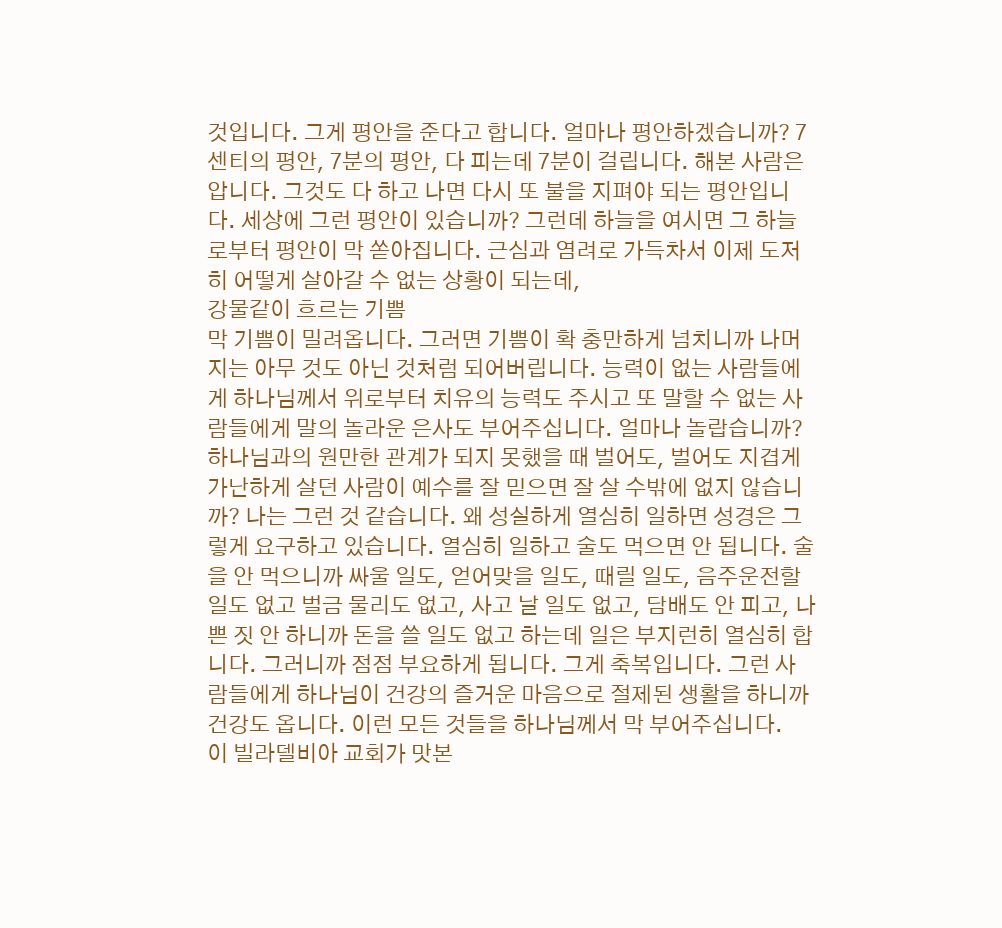것입니다. 그게 평안을 준다고 합니다. 얼마나 평안하겠습니까? 7센티의 평안, 7분의 평안, 다 피는데 7분이 걸립니다. 해본 사람은 압니다. 그것도 다 하고 나면 다시 또 불을 지펴야 되는 평안입니다. 세상에 그런 평안이 있습니까? 그런데 하늘을 여시면 그 하늘로부터 평안이 막 쏟아집니다. 근심과 염려로 가득차서 이제 도저히 어떻게 살아갈 수 없는 상황이 되는데,
강물같이 흐르는 기쁨
막 기쁨이 밀려옵니다. 그러면 기쁨이 확 충만하게 넘치니까 나머지는 아무 것도 아닌 것처럼 되어버립니다. 능력이 없는 사람들에게 하나님께서 위로부터 치유의 능력도 주시고 또 말할 수 없는 사람들에게 말의 놀라운 은사도 부어주십니다. 얼마나 놀랍습니까? 하나님과의 원만한 관계가 되지 못했을 때 벌어도, 벌어도 지겹게 가난하게 살던 사람이 예수를 잘 믿으면 잘 살 수밖에 없지 않습니까? 나는 그런 것 같습니다. 왜 성실하게 열심히 일하면 성경은 그렇게 요구하고 있습니다. 열심히 일하고 술도 먹으면 안 됩니다. 술을 안 먹으니까 싸울 일도, 얻어맞을 일도, 때릴 일도, 음주운전할 일도 없고 벌금 물리도 없고, 사고 날 일도 없고, 담배도 안 피고, 나쁜 짓 안 하니까 돈을 쓸 일도 없고 하는데 일은 부지런히 열심히 합니다. 그러니까 점점 부요하게 됩니다. 그게 축복입니다. 그런 사람들에게 하나님이 건강의 즐거운 마음으로 절제된 생활을 하니까 건강도 옵니다. 이런 모든 것들을 하나님께서 막 부어주십니다.
이 빌라델비아 교회가 맛본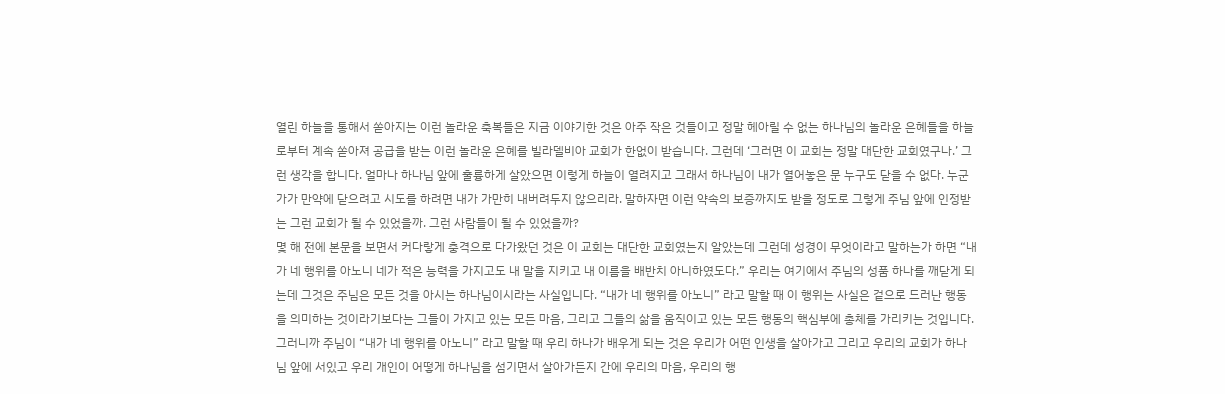열린 하늘을 통해서 쏟아지는 이런 놀라운 축복들은 지금 이야기한 것은 아주 작은 것들이고 정말 헤아릴 수 없는 하나님의 놀라운 은혜들을 하늘로부터 계속 쏟아져 공급을 받는 이런 놀라운 은혜를 빌라델비아 교회가 한없이 받습니다. 그런데 ‘그러면 이 교회는 정말 대단한 교회였구나.’ 그런 생각을 합니다. 얼마나 하나님 앞에 훌륭하게 살았으면 이렇게 하늘이 열려지고 그래서 하나님이 내가 열어놓은 문 누구도 닫을 수 없다. 누군가가 만약에 닫으려고 시도를 하려면 내가 가만히 내버려두지 않으리라. 말하자면 이런 약속의 보증까지도 받을 정도로 그렇게 주님 앞에 인정받는 그런 교회가 될 수 있었을까. 그런 사람들이 될 수 있었을까?
몇 해 전에 본문을 보면서 커다랗게 충격으로 다가왔던 것은 이 교회는 대단한 교회였는지 알았는데 그런데 성경이 무엇이라고 말하는가 하면 “내가 네 행위를 아노니 네가 적은 능력을 가지고도 내 말을 지키고 내 이름을 배반치 아니하였도다.” 우리는 여기에서 주님의 성품 하나를 깨닫게 되는데 그것은 주님은 모든 것을 아시는 하나님이시라는 사실입니다. “내가 네 행위를 아노니” 라고 말할 때 이 행위는 사실은 겉으로 드러난 행동을 의미하는 것이라기보다는 그들이 가지고 있는 모든 마음, 그리고 그들의 삶을 움직이고 있는 모든 행동의 핵심부에 총체를 가리키는 것입니다. 그러니까 주님이 “내가 네 행위를 아노니” 라고 말할 때 우리 하나가 배우게 되는 것은 우리가 어떤 인생을 살아가고 그리고 우리의 교회가 하나님 앞에 서있고 우리 개인이 어떻게 하나님을 섬기면서 살아가든지 간에 우리의 마음, 우리의 행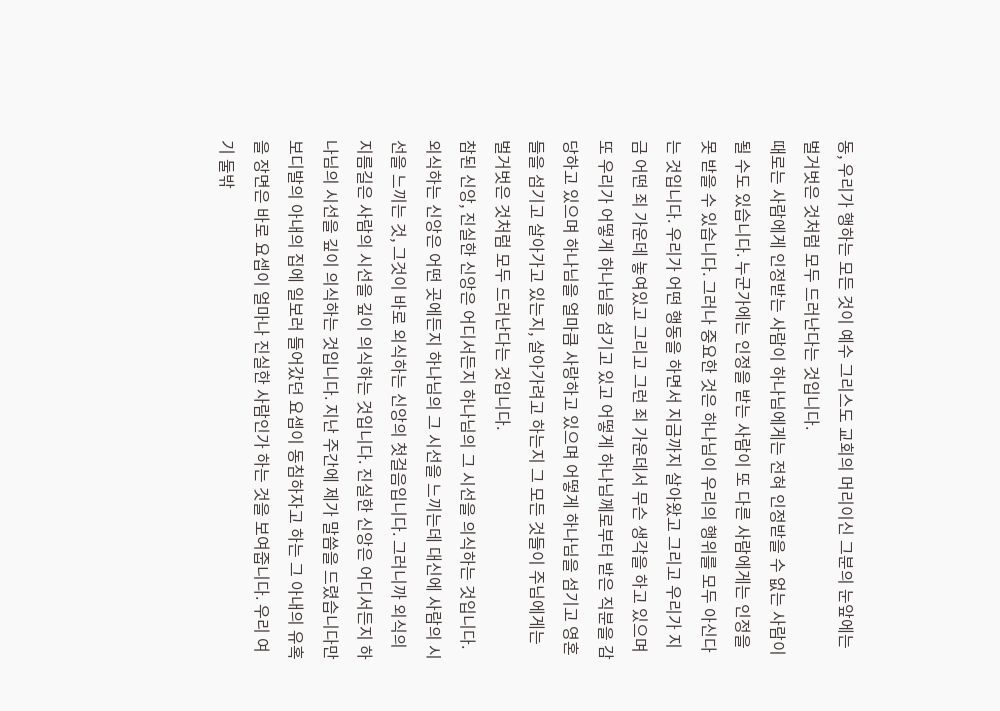동, 우리가 행하는 모든 것이 예수 그리스도 교회의 머리이신 그분의 눈앞에는 벌거벗은 것처럼 모두 드러난다는 것입니다.
때로는 사람에게 인정받는 사람이 하나님에게는 전혀 인정받을 수 없는 사람이 될 수도 있습니다. 누군가에는 인정을 받는 사람이 또 다른 사람에게는 인정을 못 받을 수 있습니다. 그러나 중요한 것은 하나님이 우리의 행위를 모두 아신다는 것입니다. 우리가 어떤 행동을 하면서 지금까지 살아왔고 그리고 우리가 지금 어떤 죄 가운데 놓여있고 그리고 그런 죄 가운데서 무슨 생각을 하고 있으며 또 우리가 어떻게 하나님을 섬기고 있고 어떻게 하나님께로부터 받은 직분을 감당하고 있으며 하나님을 얼마큼 사랑하고 있으며 어떻게 하나님을 섬기고 영혼들을 섬기고 살아가고 있는지, 살아가려고 하는지 그 모든 것들이 주님에게는 벌거벗은 것처럼 모두 드러난다는 것입니다.
참된 신앙, 진실한 신앙은 어디서든지 하나님의 그 시선을 의식하는 것입니다. 외식하는 신앙은 어떤 곳에든지 하나님의 그 시선을 느끼는데 대신에 사람의 시선을 느끼는 것, 그것이 바로 외식하는 신앙의 첫걸음입니다. 그러니까 외식의 지름길은 사람의 시선을 깊이 의식하는 것입니다. 진실한 신앙은 어디서든지 하나님의 시선을 깊이 의식하는 것입니다. 지난 주간에 제가 말씀을 드렸습니다만 보디발의 아내의 집에 일보러 들어갔던 요셉이 동침하자고 하는 그 아내의 유혹을 장면은 바로 요셉이 얼마나 진실한 사람인가 하는 것을 보여줍니다. 우리 여기 둘밖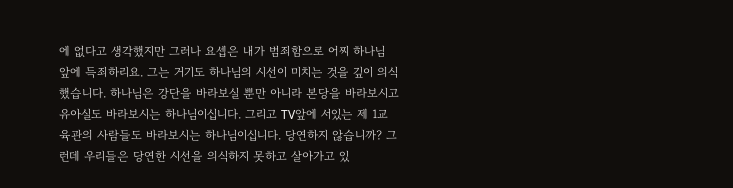에 없다고 생각했지만 그러나 요셉은 내가 범죄함으로 어찌 하나님 앞에 득죄하리요. 그는 거기도 하나님의 시선이 미치는 것을 깊이 의식했습니다. 하나님은 강단을 바라보실 뿐만 아니라 본당을 바라보시고 유아실도 바라보시는 하나님이십니다. 그리고 TV앞에 서있는 제 1교육관의 사람들도 바라보시는 하나님이십니다. 당연하지 않습니까? 그런데 우리들은 당연한 시선을 의식하지 못하고 살아가고 있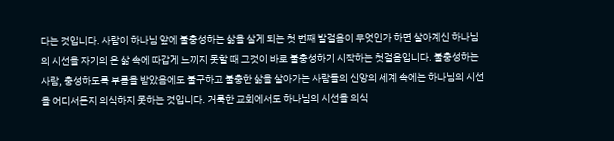다는 것입니다. 사람이 하나님 앞에 불충성하는 삶을 살게 되는 첫 번째 발걸음이 무엇인가 하면 살아계신 하나님의 시선을 자기의 온 삶 속에 따갑게 느끼지 못할 때 그것이 바로 불충성하기 시작하는 첫걸음입니다. 불충성하는 사람, 충성하도록 부름을 받았음에도 불구하고 불충한 삶을 살아가는 사람들의 신앙의 세계 속에는 하나님의 시선을 어디서든지 의식하지 못하는 것입니다. 거룩한 교회에서도 하나님의 시선을 의식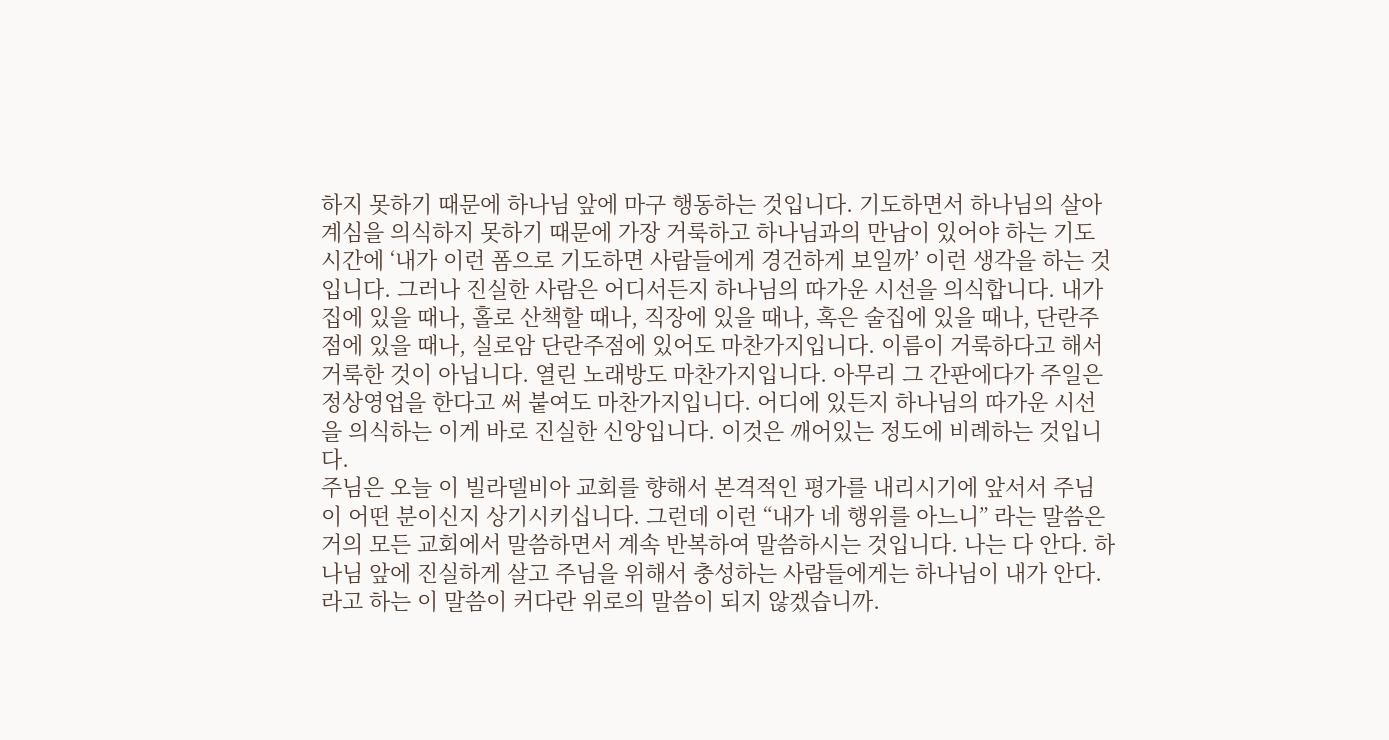하지 못하기 때문에 하나님 앞에 마구 행동하는 것입니다. 기도하면서 하나님의 살아계심을 의식하지 못하기 때문에 가장 거룩하고 하나님과의 만남이 있어야 하는 기도 시간에 ‘내가 이런 폼으로 기도하면 사람들에게 경건하게 보일까’ 이런 생각을 하는 것입니다. 그러나 진실한 사람은 어디서든지 하나님의 따가운 시선을 의식합니다. 내가 집에 있을 때나, 홀로 산책할 때나, 직장에 있을 때나, 혹은 술집에 있을 때나, 단란주점에 있을 때나, 실로암 단란주점에 있어도 마찬가지입니다. 이름이 거룩하다고 해서 거룩한 것이 아닙니다. 열린 노래방도 마찬가지입니다. 아무리 그 간판에다가 주일은 정상영업을 한다고 써 붙여도 마찬가지입니다. 어디에 있든지 하나님의 따가운 시선을 의식하는 이게 바로 진실한 신앙입니다. 이것은 깨어있는 정도에 비례하는 것입니다.
주님은 오늘 이 빌라델비아 교회를 향해서 본격적인 평가를 내리시기에 앞서서 주님이 어떤 분이신지 상기시키십니다. 그런데 이런 “내가 네 행위를 아느니” 라는 말씀은 거의 모든 교회에서 말씀하면서 계속 반복하여 말씀하시는 것입니다. 나는 다 안다. 하나님 앞에 진실하게 살고 주님을 위해서 충성하는 사람들에게는 하나님이 내가 안다. 라고 하는 이 말씀이 커다란 위로의 말씀이 되지 않겠습니까.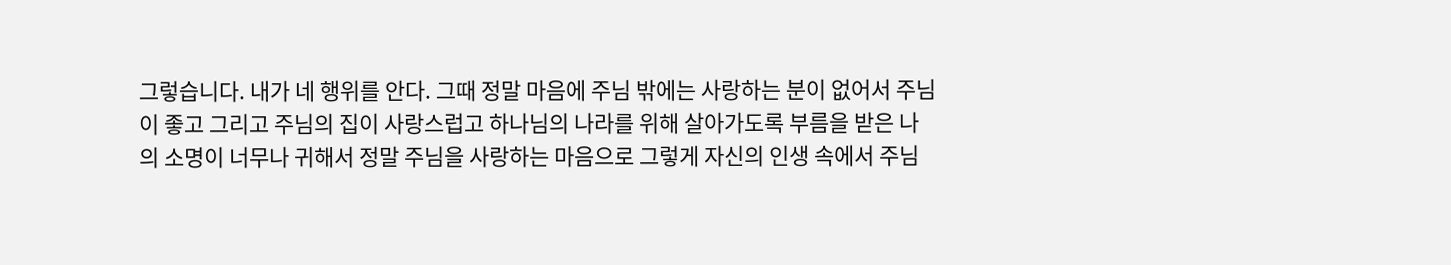그렇습니다. 내가 네 행위를 안다. 그때 정말 마음에 주님 밖에는 사랑하는 분이 없어서 주님이 좋고 그리고 주님의 집이 사랑스럽고 하나님의 나라를 위해 살아가도록 부름을 받은 나의 소명이 너무나 귀해서 정말 주님을 사랑하는 마음으로 그렇게 자신의 인생 속에서 주님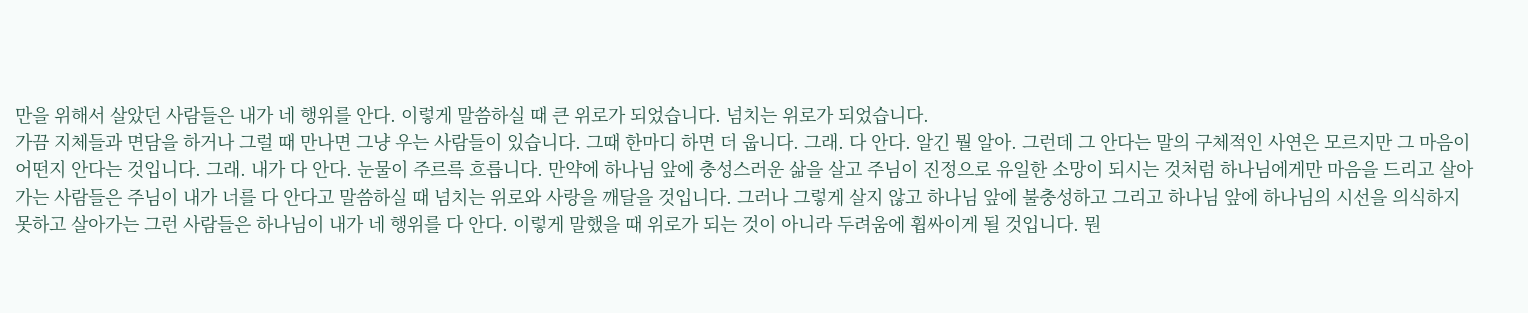만을 위해서 살았던 사람들은 내가 네 행위를 안다. 이렇게 말씀하실 때 큰 위로가 되었습니다. 넘치는 위로가 되었습니다.
가끔 지체들과 면담을 하거나 그럴 때 만나면 그냥 우는 사람들이 있습니다. 그때 한마디 하면 더 웁니다. 그래. 다 안다. 알긴 뭘 알아. 그런데 그 안다는 말의 구체적인 사연은 모르지만 그 마음이 어떤지 안다는 것입니다. 그래. 내가 다 안다. 눈물이 주르륵 흐릅니다. 만약에 하나님 앞에 충성스러운 삶을 살고 주님이 진정으로 유일한 소망이 되시는 것처럼 하나님에게만 마음을 드리고 살아가는 사람들은 주님이 내가 너를 다 안다고 말씀하실 때 넘치는 위로와 사랑을 깨달을 것입니다. 그러나 그렇게 살지 않고 하나님 앞에 불충성하고 그리고 하나님 앞에 하나님의 시선을 의식하지 못하고 살아가는 그런 사람들은 하나님이 내가 네 행위를 다 안다. 이렇게 말했을 때 위로가 되는 것이 아니라 두려움에 휩싸이게 될 것입니다. 뭔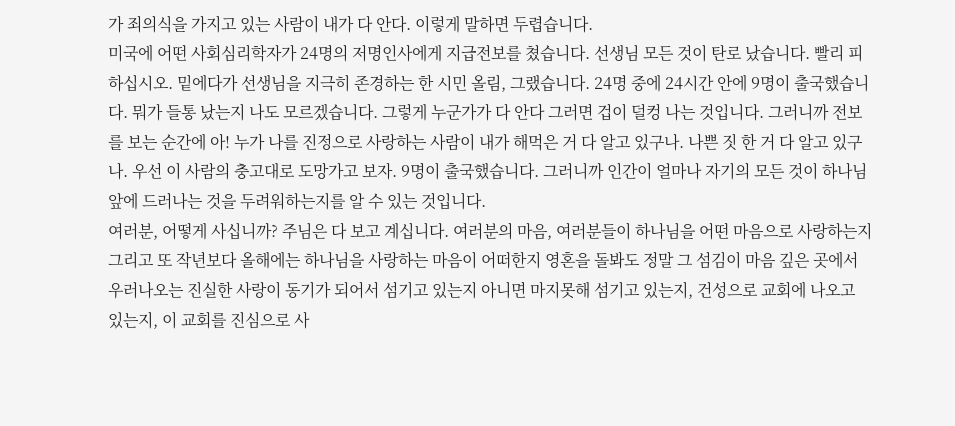가 죄의식을 가지고 있는 사람이 내가 다 안다. 이렇게 말하면 두렵습니다.
미국에 어떤 사회심리학자가 24명의 저명인사에게 지급전보를 쳤습니다. 선생님 모든 것이 탄로 났습니다. 빨리 피하십시오. 밑에다가 선생님을 지극히 존경하는 한 시민 올림, 그랬습니다. 24명 중에 24시간 안에 9명이 출국했습니다. 뭐가 들통 났는지 나도 모르겠습니다. 그렇게 누군가가 다 안다 그러면 겁이 덜컹 나는 것입니다. 그러니까 전보를 보는 순간에 아! 누가 나를 진정으로 사랑하는 사람이 내가 해먹은 거 다 알고 있구나. 나쁜 짓 한 거 다 알고 있구나. 우선 이 사람의 충고대로 도망가고 보자. 9명이 출국했습니다. 그러니까 인간이 얼마나 자기의 모든 것이 하나님 앞에 드러나는 것을 두려워하는지를 알 수 있는 것입니다.
여러분, 어떻게 사십니까? 주님은 다 보고 계십니다. 여러분의 마음, 여러분들이 하나님을 어떤 마음으로 사랑하는지 그리고 또 작년보다 올해에는 하나님을 사랑하는 마음이 어떠한지 영혼을 돌봐도 정말 그 섬김이 마음 깊은 곳에서 우러나오는 진실한 사랑이 동기가 되어서 섬기고 있는지 아니면 마지못해 섬기고 있는지, 건성으로 교회에 나오고 있는지, 이 교회를 진심으로 사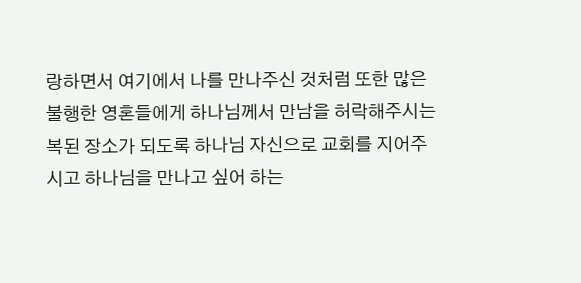랑하면서 여기에서 나를 만나주신 것처럼 또한 많은 불행한 영혼들에게 하나님께서 만남을 허락해주시는 복된 장소가 되도록 하나님 자신으로 교회를 지어주시고 하나님을 만나고 싶어 하는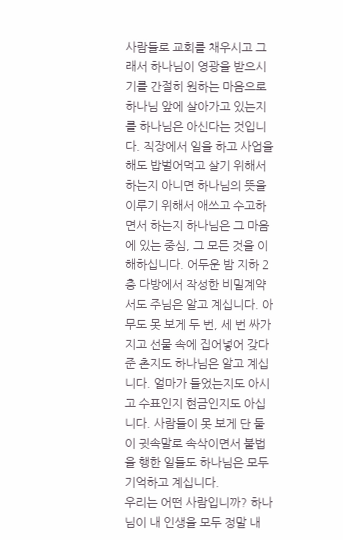사람들로 교회를 채우시고 그래서 하나님이 영광을 받으시기를 간절히 원하는 마음으로 하나님 앞에 살아가고 있는지를 하나님은 아신다는 것입니다. 직장에서 일을 하고 사업을 해도 밥벌어먹고 살기 위해서 하는지 아니면 하나님의 뜻을 이루기 위해서 애쓰고 수고하면서 하는지 하나님은 그 마음에 있는 중심, 그 모든 것을 이해하십니다. 어두운 밤 지하 2층 다방에서 작성한 비밀계약서도 주님은 알고 계십니다. 아무도 못 보게 두 번, 세 번 싸가지고 선물 속에 집어넣어 갖다 준 촌지도 하나님은 알고 계십니다. 얼마가 들었는지도 아시고 수표인지 현금인지도 아십니다. 사람들이 못 보게 단 둘이 귓속말로 속삭이면서 불법을 행한 일들도 하나님은 모두 기억하고 계십니다.
우리는 어떤 사람입니까? 하나님이 내 인생을 모두 정말 내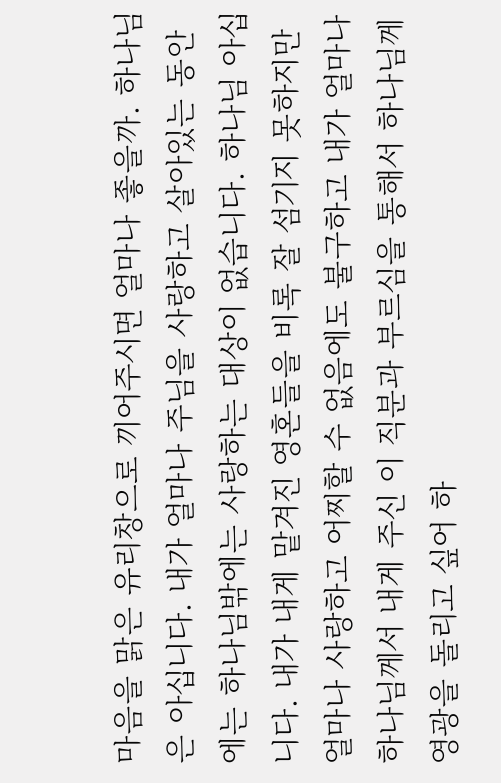마음을 맑은 유리창으로 끼어주시면 얼마나 좋을까. 하나님은 아십니다. 내가 얼마나 주님을 사랑하고 살아있는 동안에는 하나님밖에는 사랑하는 대상이 없습니다. 하나님 아십니다. 내가 내게 맡겨진 영혼들을 비록 잘 섬기지 못하지만 얼마나 사랑하고 어찌할 수 없음에도 불구하고 내가 얼마나 하나님께서 내게 주신 이 직분과 부르심을 통해서 하나님께 영광을 돌리고 싶어 하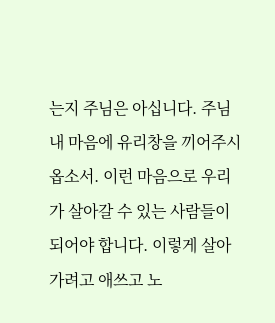는지 주님은 아십니다. 주님 내 마음에 유리창을 끼어주시옵소서. 이런 마음으로 우리가 살아갈 수 있는 사람들이 되어야 합니다. 이렇게 살아가려고 애쓰고 노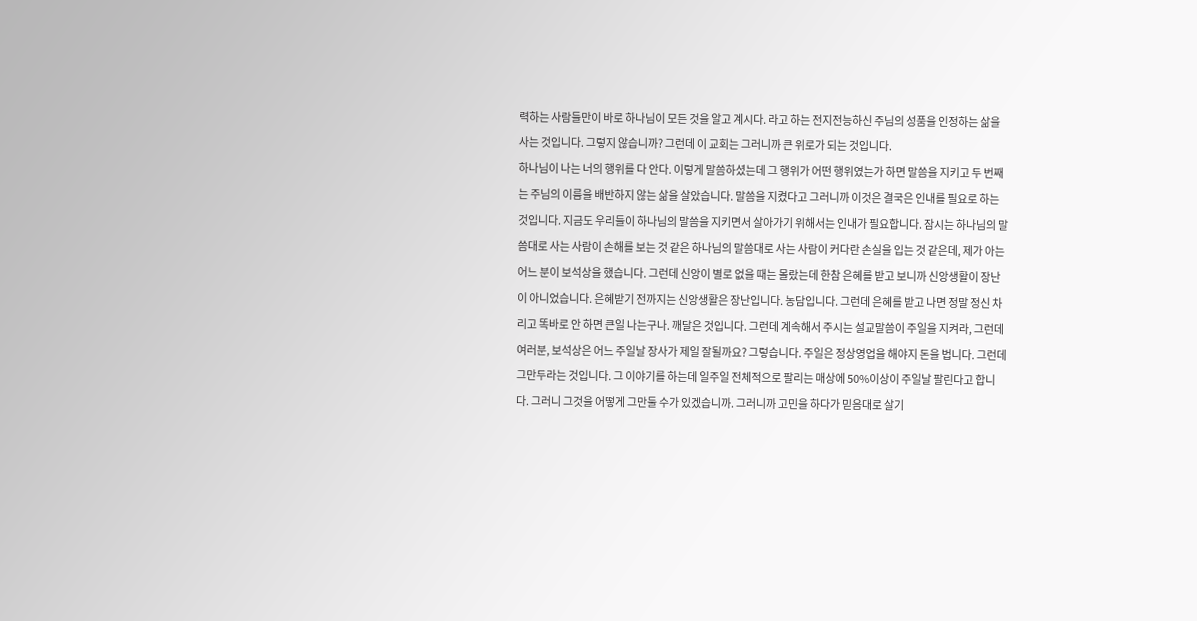력하는 사람들만이 바로 하나님이 모든 것을 알고 계시다. 라고 하는 전지전능하신 주님의 성품을 인정하는 삶을 사는 것입니다. 그렇지 않습니까? 그런데 이 교회는 그러니까 큰 위로가 되는 것입니다.
하나님이 나는 너의 행위를 다 안다. 이렇게 말씀하셨는데 그 행위가 어떤 행위였는가 하면 말씀을 지키고 두 번째는 주님의 이름을 배반하지 않는 삶을 살았습니다. 말씀을 지켰다고 그러니까 이것은 결국은 인내를 필요로 하는 것입니다. 지금도 우리들이 하나님의 말씀을 지키면서 살아가기 위해서는 인내가 필요합니다. 잠시는 하나님의 말씀대로 사는 사람이 손해를 보는 것 같은 하나님의 말씀대로 사는 사람이 커다란 손실을 입는 것 같은데, 제가 아는 어느 분이 보석상을 했습니다. 그런데 신앙이 별로 없을 때는 몰랐는데 한참 은혜를 받고 보니까 신앙생활이 장난이 아니었습니다. 은혜받기 전까지는 신앙생활은 장난입니다. 농담입니다. 그런데 은혜를 받고 나면 정말 정신 차리고 똑바로 안 하면 큰일 나는구나. 깨달은 것입니다. 그런데 계속해서 주시는 설교말씀이 주일을 지켜라, 그런데 여러분, 보석상은 어느 주일날 장사가 제일 잘될까요? 그렇습니다. 주일은 정상영업을 해야지 돈을 법니다. 그런데 그만두라는 것입니다. 그 이야기를 하는데 일주일 전체적으로 팔리는 매상에 50%이상이 주일날 팔린다고 합니다. 그러니 그것을 어떻게 그만둘 수가 있겠습니까. 그러니까 고민을 하다가 믿음대로 살기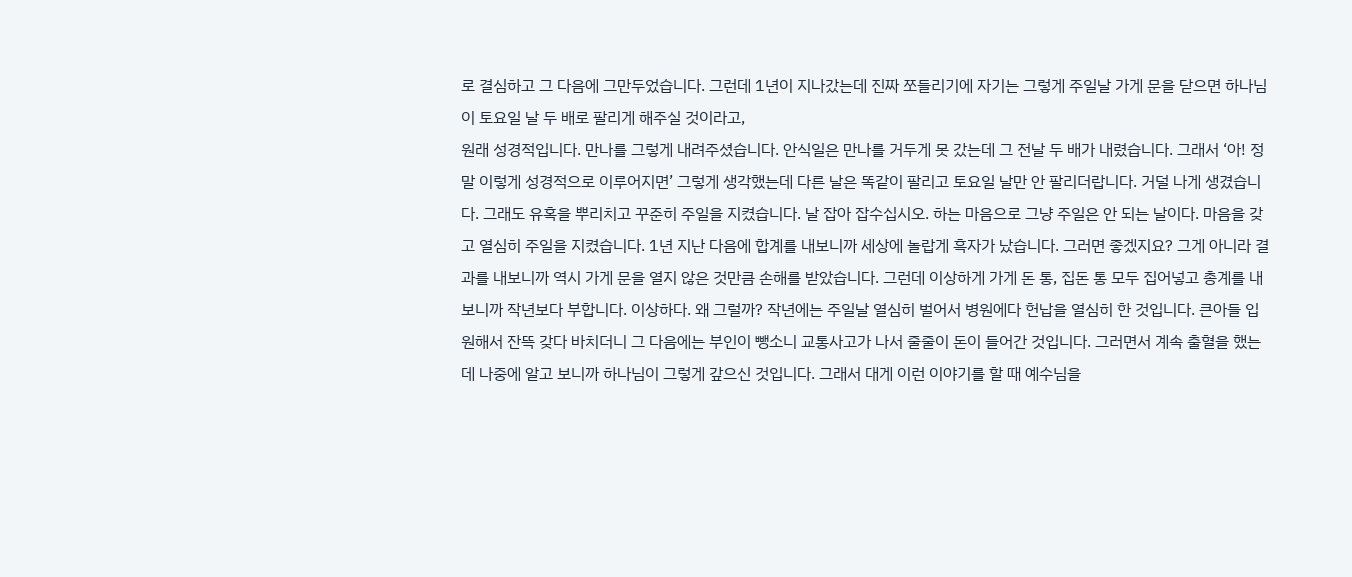로 결심하고 그 다음에 그만두었습니다. 그런데 1년이 지나갔는데 진짜 쪼들리기에 자기는 그렇게 주일날 가게 문을 닫으면 하나님이 토요일 날 두 배로 팔리게 해주실 것이라고,
원래 성경적입니다. 만나를 그렇게 내려주셨습니다. 안식일은 만나를 거두게 못 갔는데 그 전날 두 배가 내렸습니다. 그래서 ‘아! 정말 이렇게 성경적으로 이루어지면’ 그렇게 생각했는데 다른 날은 똑같이 팔리고 토요일 날만 안 팔리더랍니다. 거덜 나게 생겼습니다. 그래도 유혹을 뿌리치고 꾸준히 주일을 지켰습니다. 날 잡아 잡수십시오. 하는 마음으로 그냥 주일은 안 되는 날이다. 마음을 갖고 열심히 주일을 지켰습니다. 1년 지난 다음에 합계를 내보니까 세상에 놀랍게 흑자가 났습니다. 그러면 좋겠지요? 그게 아니라 결과를 내보니까 역시 가게 문을 열지 않은 것만큼 손해를 받았습니다. 그런데 이상하게 가게 돈 통, 집돈 통 모두 집어넣고 총계를 내보니까 작년보다 부합니다. 이상하다. 왜 그럴까? 작년에는 주일날 열심히 벌어서 병원에다 헌납을 열심히 한 것입니다. 큰아들 입원해서 잔뜩 갖다 바치더니 그 다음에는 부인이 뺑소니 교통사고가 나서 줄줄이 돈이 들어간 것입니다. 그러면서 계속 출혈을 했는데 나중에 알고 보니까 하나님이 그렇게 갚으신 것입니다. 그래서 대게 이런 이야기를 할 때 예수님을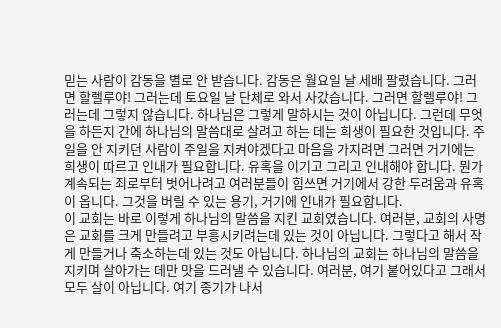믿는 사람이 감동을 별로 안 받습니다. 감동은 월요일 날 세배 팔렸습니다. 그러면 할렐루야! 그러는데 토요일 날 단체로 와서 사갔습니다. 그러면 할렐루야! 그러는데 그렇지 않습니다. 하나님은 그렇게 말하시는 것이 아닙니다. 그런데 무엇을 하든지 간에 하나님의 말씀대로 살려고 하는 데는 희생이 필요한 것입니다. 주일을 안 지키던 사람이 주일을 지켜야겠다고 마음을 가지려면 그러면 거기에는 희생이 따르고 인내가 필요합니다. 유혹을 이기고 그리고 인내해야 합니다. 뭔가 계속되는 죄로부터 벗어나려고 여러분들이 힘쓰면 거기에서 강한 두려움과 유혹이 옵니다. 그것을 버릴 수 있는 용기, 거기에 인내가 필요합니다.
이 교회는 바로 이렇게 하나님의 말씀을 지킨 교회였습니다. 여러분, 교회의 사명은 교회를 크게 만들려고 부흥시키려는데 있는 것이 아닙니다. 그렇다고 해서 작게 만들거나 축소하는데 있는 것도 아닙니다. 하나님의 교회는 하나님의 말씀을 지키며 살아가는 데만 맛을 드러낼 수 있습니다. 여러분, 여기 붙어있다고 그래서 모두 살이 아닙니다. 여기 종기가 나서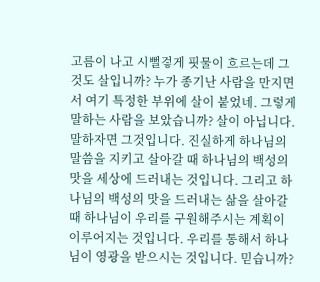고름이 나고 시뻘겋게 핏물이 흐르는데 그것도 살입니까? 누가 종기난 사람을 만지면서 여기 특정한 부위에 살이 붙었네. 그렇게 말하는 사람을 보았습니까? 살이 아닙니다. 말하자면 그것입니다. 진실하게 하나님의 말씀을 지키고 살아갈 때 하나님의 백성의 맛을 세상에 드러내는 것입니다. 그리고 하나님의 백성의 맛을 드러내는 삶을 살아갈 때 하나님이 우리를 구원해주시는 계획이 이루어지는 것입니다. 우리를 통해서 하나님이 영광을 받으시는 것입니다. 믿습니까?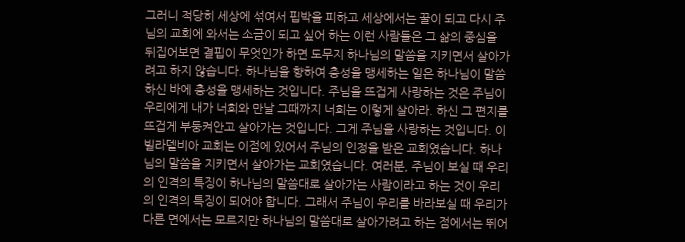그러니 적당히 세상에 섞여서 핍박을 피하고 세상에서는 꿀이 되고 다시 주님의 교회에 와서는 소금이 되고 싶어 하는 이런 사람들은 그 삶의 중심을 뒤집어보면 결핍이 무엇인가 하면 도무지 하나님의 말씀을 지키면서 살아가려고 하지 않습니다. 하나님을 향하여 충성을 맹세하는 일은 하나님이 말씀하신 바에 충성을 맹세하는 것입니다. 주님을 뜨겁게 사랑하는 것은 주님이 우리에게 내가 너희와 만날 그때까지 너희는 이렇게 살아라. 하신 그 편지를 뜨겁게 부둥켜안고 살아가는 것입니다. 그게 주님을 사랑하는 것입니다. 이 빌라델비아 교회는 이점에 있어서 주님의 인정을 받은 교회였습니다. 하나님의 말씀을 지키면서 살아가는 교회였습니다. 여러분, 주님이 보실 때 우리의 인격의 특징이 하나님의 말씀대로 살아가는 사람이라고 하는 것이 우리의 인격의 특징이 되어야 합니다. 그래서 주님이 우리를 바라보실 때 우리가 다른 면에서는 모르지만 하나님의 말씀대로 살아가려고 하는 점에서는 뛰어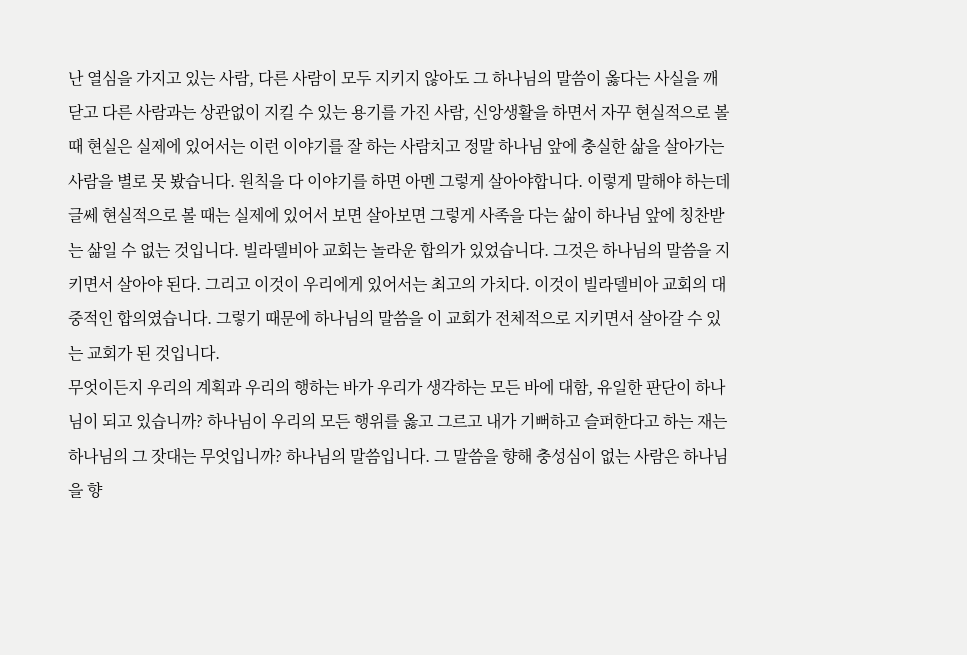난 열심을 가지고 있는 사람, 다른 사람이 모두 지키지 않아도 그 하나님의 말씀이 옳다는 사실을 깨닫고 다른 사람과는 상관없이 지킬 수 있는 용기를 가진 사람, 신앙생활을 하면서 자꾸 현실적으로 볼 때 현실은 실제에 있어서는 이런 이야기를 잘 하는 사람치고 정말 하나님 앞에 충실한 삶을 살아가는 사람을 별로 못 봤습니다. 원칙을 다 이야기를 하면 아멘 그렇게 살아야합니다. 이렇게 말해야 하는데 글쎄 현실적으로 볼 때는 실제에 있어서 보면 살아보면 그렇게 사족을 다는 삶이 하나님 앞에 칭찬받는 삶일 수 없는 것입니다. 빌라델비아 교회는 놀라운 합의가 있었습니다. 그것은 하나님의 말씀을 지키면서 살아야 된다. 그리고 이것이 우리에게 있어서는 최고의 가치다. 이것이 빌라델비아 교회의 대중적인 합의였습니다. 그렇기 때문에 하나님의 말씀을 이 교회가 전체적으로 지키면서 살아갈 수 있는 교회가 된 것입니다.
무엇이든지 우리의 계획과 우리의 행하는 바가 우리가 생각하는 모든 바에 대함, 유일한 판단이 하나님이 되고 있습니까? 하나님이 우리의 모든 행위를 옳고 그르고 내가 기뻐하고 슬퍼한다고 하는 재는 하나님의 그 잣대는 무엇입니까? 하나님의 말씀입니다. 그 말씀을 향해 충성심이 없는 사람은 하나님을 향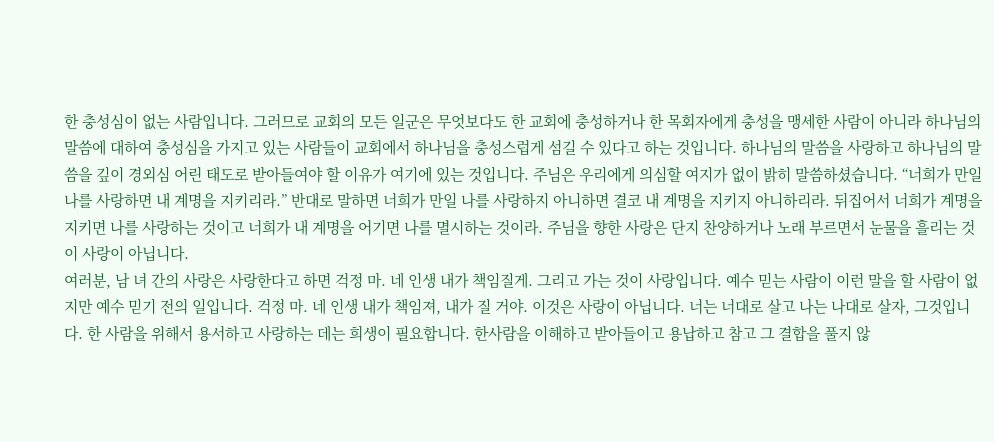한 충성심이 없는 사람입니다. 그러므로 교회의 모든 일군은 무엇보다도 한 교회에 충성하거나 한 목회자에게 충성을 맹세한 사람이 아니라 하나님의 말씀에 대하여 충성심을 가지고 있는 사람들이 교회에서 하나님을 충성스럽게 섬길 수 있다고 하는 것입니다. 하나님의 말씀을 사랑하고 하나님의 말씀을 깊이 경외심 어린 태도로 받아들여야 할 이유가 여기에 있는 것입니다. 주님은 우리에게 의심할 여지가 없이 밝히 말씀하셨습니다. “너희가 만일 나를 사랑하면 내 계명을 지키리라.” 반대로 말하면 너희가 만일 나를 사랑하지 아니하면 결코 내 계명을 지키지 아니하리라. 뒤집어서 너희가 계명을 지키면 나를 사랑하는 것이고 너희가 내 계명을 어기면 나를 멸시하는 것이라. 주님을 향한 사랑은 단지 찬양하거나 노래 부르면서 눈물을 흘리는 것이 사랑이 아닙니다.
여러분, 남 녀 간의 사랑은 사랑한다고 하면 걱정 마. 네 인생 내가 책임질게. 그리고 가는 것이 사랑입니다. 예수 믿는 사람이 이런 말을 할 사람이 없지만 예수 믿기 전의 일입니다. 걱정 마. 네 인생 내가 책임져, 내가 질 거야. 이것은 사랑이 아닙니다. 너는 너대로 살고 나는 나대로 살자, 그것입니다. 한 사람을 위해서 용서하고 사랑하는 데는 희생이 필요합니다. 한사람을 이해하고 받아들이고 용납하고 참고 그 결합을 풀지 않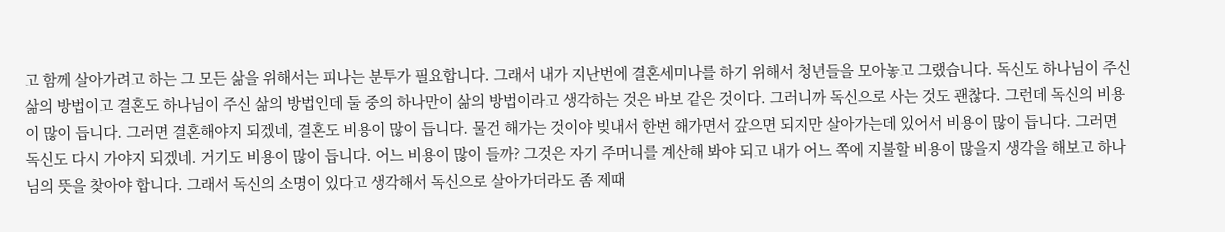고 함께 살아가려고 하는 그 모든 삶을 위해서는 피나는 분투가 필요합니다. 그래서 내가 지난번에 결혼세미나를 하기 위해서 청년들을 모아놓고 그랬습니다. 독신도 하나님이 주신 삶의 방법이고 결혼도 하나님이 주신 삶의 방법인데 둘 중의 하나만이 삶의 방법이라고 생각하는 것은 바보 같은 것이다. 그러니까 독신으로 사는 것도 괜찮다. 그런데 독신의 비용이 많이 듭니다. 그러면 결혼해야지 되겠네, 결혼도 비용이 많이 듭니다. 물건 해가는 것이야 빚내서 한번 해가면서 갚으면 되지만 살아가는데 있어서 비용이 많이 듭니다. 그러면 독신도 다시 가야지 되겠네. 거기도 비용이 많이 듭니다. 어느 비용이 많이 들까? 그것은 자기 주머니를 계산해 봐야 되고 내가 어느 쪽에 지불할 비용이 많을지 생각을 해보고 하나님의 뜻을 찾아야 합니다. 그래서 독신의 소명이 있다고 생각해서 독신으로 살아가더라도 좀 제때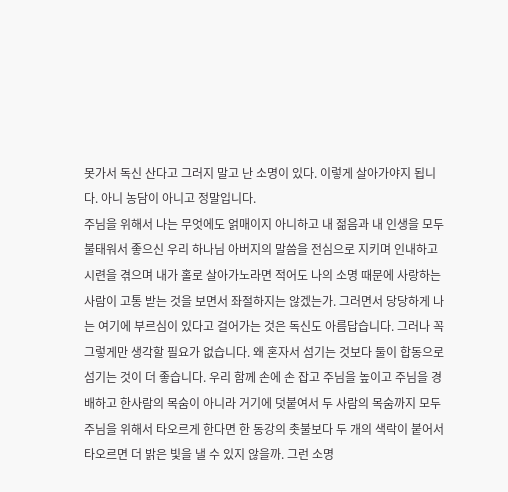못가서 독신 산다고 그러지 말고 난 소명이 있다. 이렇게 살아가야지 됩니다. 아니 농담이 아니고 정말입니다.
주님을 위해서 나는 무엇에도 얽매이지 아니하고 내 젊음과 내 인생을 모두 불태워서 좋으신 우리 하나님 아버지의 말씀을 전심으로 지키며 인내하고 시련을 겪으며 내가 홀로 살아가노라면 적어도 나의 소명 때문에 사랑하는 사람이 고통 받는 것을 보면서 좌절하지는 않겠는가. 그러면서 당당하게 나는 여기에 부르심이 있다고 걸어가는 것은 독신도 아름답습니다. 그러나 꼭 그렇게만 생각할 필요가 없습니다. 왜 혼자서 섬기는 것보다 둘이 합동으로 섬기는 것이 더 좋습니다. 우리 함께 손에 손 잡고 주님을 높이고 주님을 경배하고 한사람의 목숨이 아니라 거기에 덧붙여서 두 사람의 목숨까지 모두 주님을 위해서 타오르게 한다면 한 동강의 촛불보다 두 개의 색락이 붙어서 타오르면 더 밝은 빛을 낼 수 있지 않을까. 그런 소명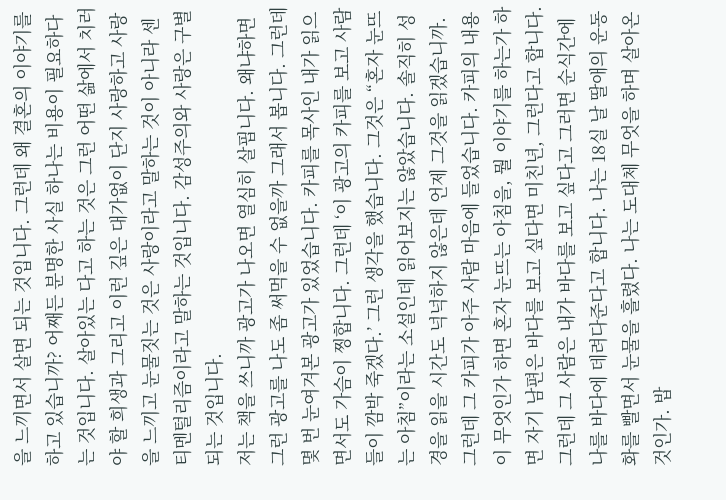을 느끼면서 살면 되는 것입니다. 그런데 왜 결혼의 이야기를 하고 있습니까? 어째든 분명한 사실 하나는 비용이 필요하다는 것입니다. 살아있는 다고 하는 것은 그런 어떤 삶에서 치러야 할 희생과 그리고 이런 깊은 대가없이 단지 사랑하고 사랑을 느끼고 눈물짓는 것은 사랑이라고 말하는 것이 아니라 센티멘털리즘이라고 말하는 것입니다. 감성주의와 사랑은 구별되는 것입니다.
저는 책을 쓰니까 광고가 나오면 열심히 살핍니다. 왜냐하면 그런 광고를 나도 좀 써먹을 수 없을까 그래서 봅니다. 그런데 몇 번 눈여겨본 광고가 있었습니다. 카피를 목사인 내가 읽으면서도 가슴이 찡합니다. 그런데 ‘이 광고의 카피를 보고 사람들이 깜박 죽겠다.’ 그런 생각을 했습니다. 그것은 “혼자 눈뜨는 아침”이라는 소설인데 읽어보지는 않았습니다. 솔직히 성경을 읽을 시간도 넉넉하지 않은데 언제 그것을 읽겠습니까. 그런데 그 카피가 아주 사람 마음에 들었습니다. 카피의 내용이 무엇인가 하면 혼자 눈뜨는 아침을, 뭘 이야기를 하는가 하면 자기 남편은 바다를 보고 싶다면 미친년, 그런다고 합니다. 그런데 그 사람은 내가 바다를 보고 싶다고 그러면 순식간에 나를 바다에 데려다준다고 합니다. 나는 18실 날 딸애의 운동화를 빨면서 눈물을 흘렸다. 나는 도대체 무엇을 하며 살아온 것인가. 밥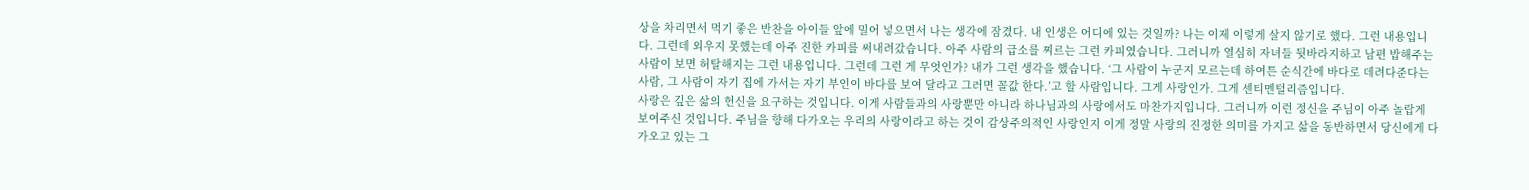상을 차리면서 먹기 좋은 반찬을 아이들 앞에 밀어 넣으면서 나는 생각에 잠겼다. 내 인생은 어디에 있는 것일까? 나는 이제 이렇게 살지 않기로 했다. 그런 내용입니다. 그런데 외우지 못했는데 아주 진한 카피를 써내려갔습니다. 아주 사람의 급소를 찌르는 그런 카피였습니다. 그러니까 열심히 자녀들 뒷바라지하고 남편 밥해주는 사람이 보면 허탈해지는 그런 내용입니다. 그런데 그런 게 무엇인가? 내가 그런 생각을 했습니다. ‘그 사람이 누군지 모르는데 하여튼 순식간에 바다로 데려다준다는 사람, 그 사람이 자기 집에 가서는 자기 부인이 바다를 보여 달라고 그러면 꼴값 한다.’고 할 사람입니다. 그게 사랑인가. 그게 센티멘털리즘입니다.
사랑은 깊은 삶의 헌신을 요구하는 것입니다. 이게 사람들과의 사랑뿐만 아니라 하나님과의 사랑에서도 마찬가지입니다. 그러니까 이런 정신을 주님이 아주 놀랍게 보여주신 것입니다. 주님을 향해 다가오는 우리의 사랑이라고 하는 것이 감상주의적인 사랑인지 이게 정말 사랑의 진정한 의미를 가지고 삶을 동반하면서 당신에게 다가오고 있는 그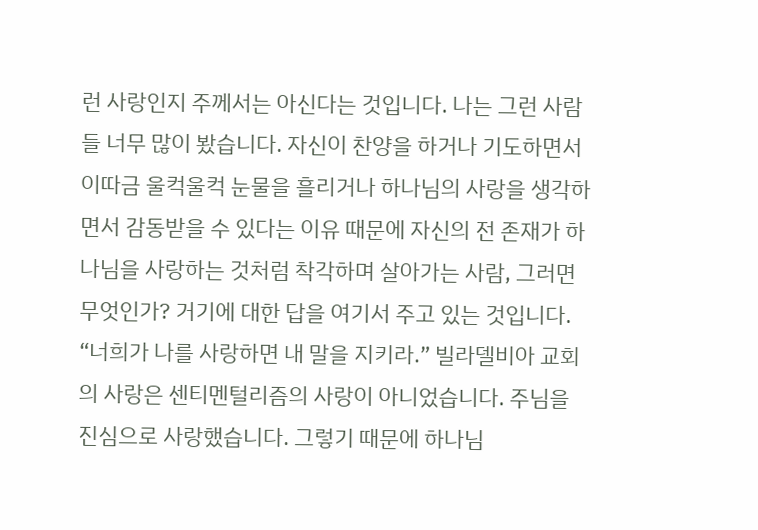런 사랑인지 주께서는 아신다는 것입니다. 나는 그런 사람들 너무 많이 봤습니다. 자신이 찬양을 하거나 기도하면서 이따금 울컥울컥 눈물을 흘리거나 하나님의 사랑을 생각하면서 감동받을 수 있다는 이유 때문에 자신의 전 존재가 하나님을 사랑하는 것처럼 착각하며 살아가는 사람, 그러면 무엇인가? 거기에 대한 답을 여기서 주고 있는 것입니다.
“너희가 나를 사랑하면 내 말을 지키라.” 빌라델비아 교회의 사랑은 센티멘털리즘의 사랑이 아니었습니다. 주님을 진심으로 사랑했습니다. 그렇기 때문에 하나님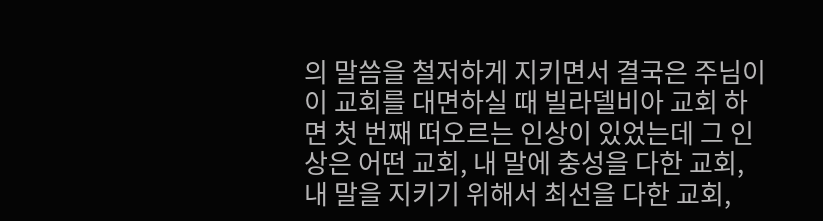의 말씀을 철저하게 지키면서 결국은 주님이 이 교회를 대면하실 때 빌라델비아 교회 하면 첫 번째 떠오르는 인상이 있었는데 그 인상은 어떤 교회, 내 말에 충성을 다한 교회, 내 말을 지키기 위해서 최선을 다한 교회,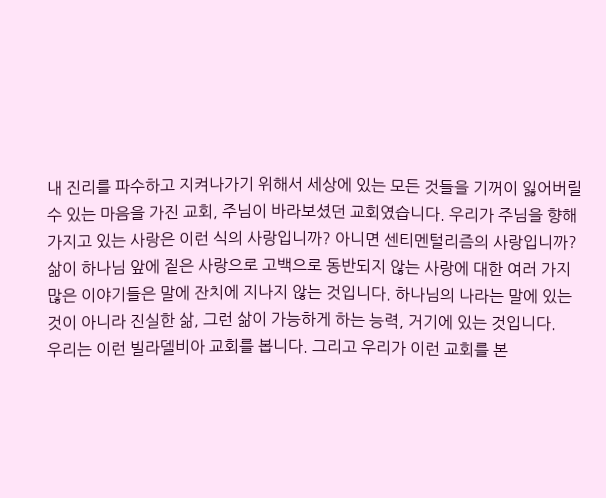내 진리를 파수하고 지켜나가기 위해서 세상에 있는 모든 것들을 기꺼이 잃어버릴 수 있는 마음을 가진 교회, 주님이 바라보셨던 교회였습니다. 우리가 주님을 향해 가지고 있는 사랑은 이런 식의 사랑입니까? 아니면 센티멘털리즘의 사랑입니까? 삶이 하나님 앞에 짙은 사랑으로 고백으로 동반되지 않는 사랑에 대한 여러 가지 많은 이야기들은 말에 잔치에 지나지 않는 것입니다. 하나님의 나라는 말에 있는 것이 아니라 진실한 삶, 그런 삶이 가능하게 하는 능력, 거기에 있는 것입니다.
우리는 이런 빌라델비아 교회를 봅니다. 그리고 우리가 이런 교회를 본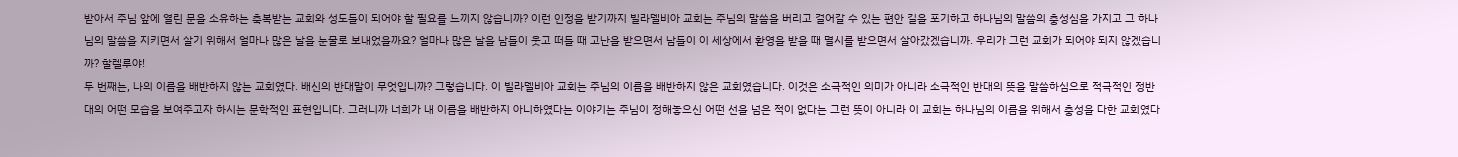받아서 주님 앞에 열린 문을 소유하는 축복받는 교회와 성도들이 되어야 할 필요를 느끼지 않습니까? 이런 인정을 받기까지 빌라델비아 교회는 주님의 말씀을 버리고 걸어갈 수 있는 편안 길을 포기하고 하나님의 말씀의 충성심을 가지고 그 하나님의 말씀을 지키면서 살기 위해서 얼마나 많은 날을 눈물로 보내었을까요? 얼마나 많은 날을 남들이 웃고 떠들 때 고난을 받으면서 남들이 이 세상에서 환영을 받을 때 멸시를 받으면서 살아갔겠습니까. 우리가 그런 교회가 되어야 되지 않겠습니까? 할렐루야!
두 번째는, 나의 이름을 배반하지 않는 교회였다. 배신의 반대말이 무엇입니까? 그렇습니다. 이 빌라델비아 교회는 주님의 이름을 배반하지 않은 교회였습니다. 이것은 소극적인 의미가 아니라 소극적인 반대의 뜻을 말씀하심으로 적극적인 정반대의 어떤 모습을 보여주고자 하시는 문학적인 표현입니다. 그러니까 너희가 내 이름을 배반하지 아니하였다는 이야기는 주님이 정해놓으신 어떤 선을 넘은 적이 없다는 그런 뜻이 아니라 이 교회는 하나님의 이름을 위해서 충성을 다한 교회였다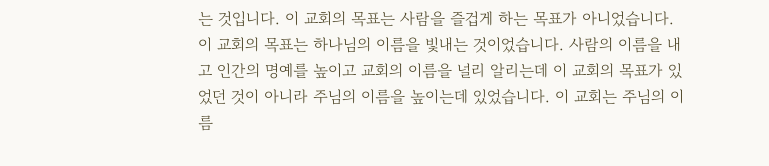는 것입니다. 이 교회의 목표는 사람을 즐겁게 하는 목표가 아니었습니다. 이 교회의 목표는 하나님의 이름을 빛내는 것이었습니다. 사람의 이름을 내고 인간의 명예를 높이고 교회의 이름을 널리 알리는데 이 교회의 목표가 있었던 것이 아니라 주님의 이름을 높이는데 있었습니다. 이 교회는 주님의 이름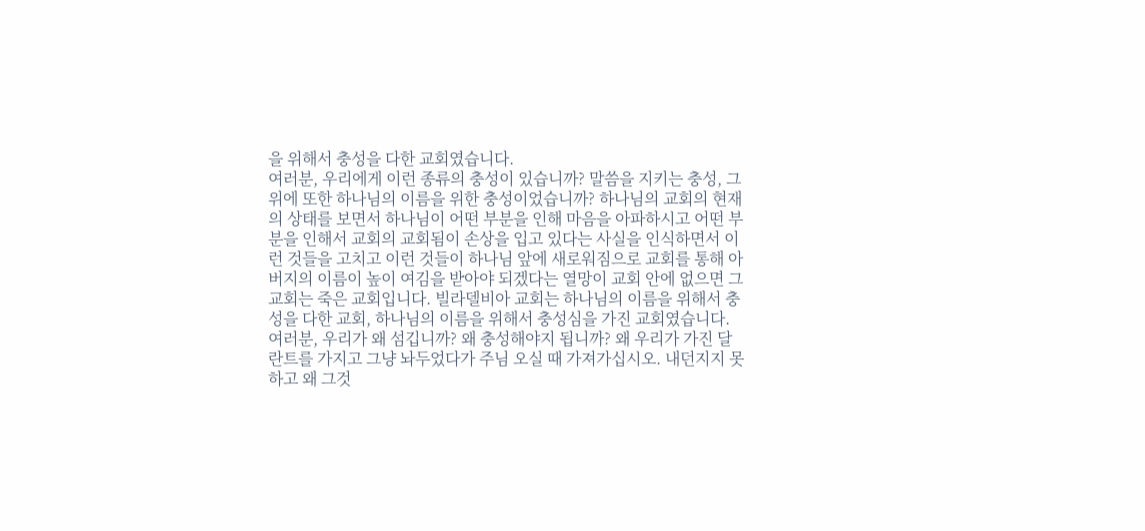을 위해서 충성을 다한 교회였습니다.
여러분, 우리에게 이런 종류의 충성이 있습니까? 말씀을 지키는 충성, 그 위에 또한 하나님의 이름을 위한 충성이었습니까? 하나님의 교회의 현재의 상태를 보면서 하나님이 어떤 부분을 인해 마음을 아파하시고 어떤 부분을 인해서 교회의 교회됨이 손상을 입고 있다는 사실을 인식하면서 이런 것들을 고치고 이런 것들이 하나님 앞에 새로워짐으로 교회를 통해 아버지의 이름이 높이 여김을 받아야 되겠다는 열망이 교회 안에 없으면 그 교회는 죽은 교회입니다. 빌라델비아 교회는 하나님의 이름을 위해서 충성을 다한 교회, 하나님의 이름을 위해서 충성심을 가진 교회였습니다.
여러분, 우리가 왜 섬깁니까? 왜 충성해야지 됩니까? 왜 우리가 가진 달란트를 가지고 그냥 놔두었다가 주님 오실 때 가져가십시오. 내던지지 못하고 왜 그것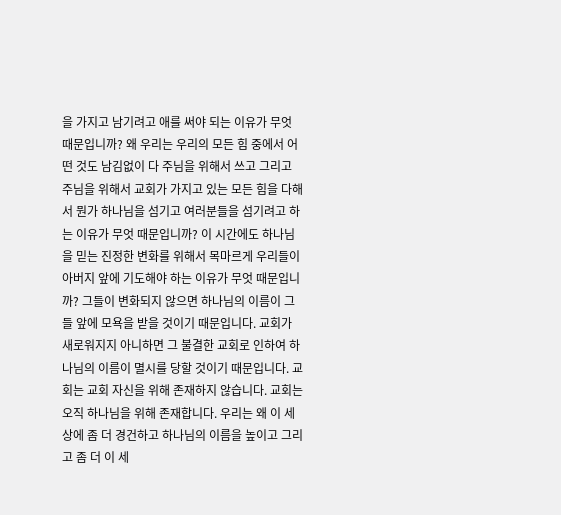을 가지고 남기려고 애를 써야 되는 이유가 무엇 때문입니까? 왜 우리는 우리의 모든 힘 중에서 어떤 것도 남김없이 다 주님을 위해서 쓰고 그리고 주님을 위해서 교회가 가지고 있는 모든 힘을 다해서 뭔가 하나님을 섬기고 여러분들을 섬기려고 하는 이유가 무엇 때문입니까? 이 시간에도 하나님을 믿는 진정한 변화를 위해서 목마르게 우리들이 아버지 앞에 기도해야 하는 이유가 무엇 때문입니까? 그들이 변화되지 않으면 하나님의 이름이 그들 앞에 모욕을 받을 것이기 때문입니다. 교회가 새로워지지 아니하면 그 불결한 교회로 인하여 하나님의 이름이 멸시를 당할 것이기 때문입니다. 교회는 교회 자신을 위해 존재하지 않습니다. 교회는 오직 하나님을 위해 존재합니다. 우리는 왜 이 세상에 좀 더 경건하고 하나님의 이름을 높이고 그리고 좀 더 이 세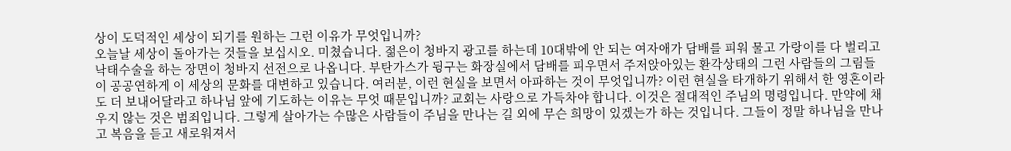상이 도덕적인 세상이 되기를 원하는 그런 이유가 무엇입니까?
오늘날 세상이 돌아가는 것들을 보십시오. 미쳤습니다. 젊은이 청바지 광고를 하는데 10대밖에 안 되는 여자애가 담배를 피워 물고 가랑이를 다 벌리고 낙태수술을 하는 장면이 청바지 선전으로 나옵니다. 부탄가스가 뒹구는 화장실에서 담배를 피우면서 주저앉아있는 환각상태의 그런 사람들의 그림들이 공공연하게 이 세상의 문화를 대변하고 있습니다. 여러분, 이런 현실을 보면서 아파하는 것이 무엇입니까? 이런 현실을 타개하기 위해서 한 영혼이라도 더 보내어달라고 하나님 앞에 기도하는 이유는 무엇 때문입니까? 교회는 사랑으로 가득차야 합니다. 이것은 절대적인 주님의 명령입니다. 만약에 채우지 않는 것은 범죄입니다. 그렇게 살아가는 수많은 사람들이 주님을 만나는 길 외에 무슨 희망이 있겠는가 하는 것입니다. 그들이 정말 하나님을 만나고 복음을 듣고 새로워져서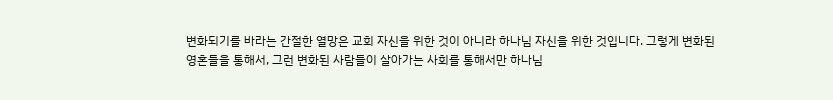변화되기를 바라는 간절한 열망은 교회 자신을 위한 것이 아니라 하나님 자신을 위한 것입니다. 그렇게 변화된 영혼들을 통해서, 그런 변화된 사람들이 살아가는 사회를 통해서만 하나님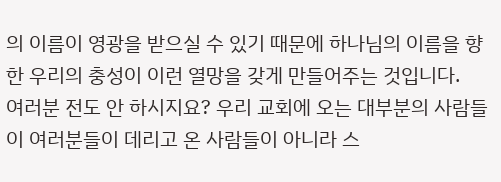의 이름이 영광을 받으실 수 있기 때문에 하나님의 이름을 향한 우리의 충성이 이런 열망을 갖게 만들어주는 것입니다.
여러분 전도 안 하시지요? 우리 교회에 오는 대부분의 사람들이 여러분들이 데리고 온 사람들이 아니라 스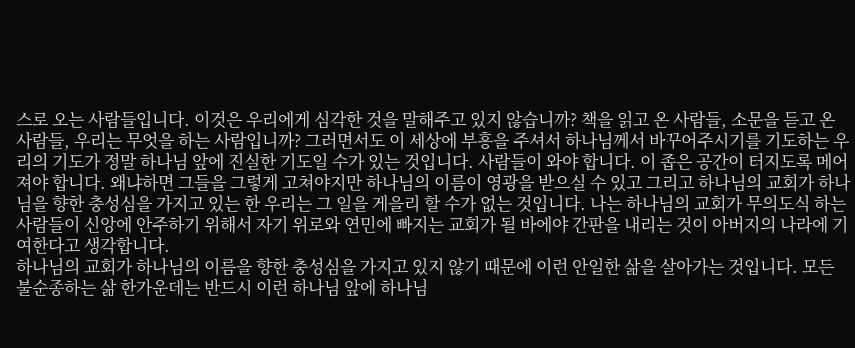스로 오는 사람들입니다. 이것은 우리에게 심각한 것을 말해주고 있지 않습니까? 책을 읽고 온 사람들, 소문을 듣고 온 사람들, 우리는 무엇을 하는 사람입니까? 그러면서도 이 세상에 부흥을 주셔서 하나님께서 바꾸어주시기를 기도하는 우리의 기도가 정말 하나님 앞에 진실한 기도일 수가 있는 것입니다. 사람들이 와야 합니다. 이 좁은 공간이 터지도록 메어져야 합니다. 왜냐하면 그들을 그렇게 고쳐야지만 하나님의 이름이 영광을 받으실 수 있고 그리고 하나님의 교회가 하나님을 향한 충성심을 가지고 있는 한 우리는 그 일을 게을리 할 수가 없는 것입니다. 나는 하나님의 교회가 무의도식 하는 사람들이 신앙에 안주하기 위해서 자기 위로와 연민에 빠지는 교회가 될 바에야 간판을 내리는 것이 아버지의 나라에 기여한다고 생각합니다.
하나님의 교회가 하나님의 이름을 향한 충성심을 가지고 있지 않기 때문에 이런 안일한 삶을 살아가는 것입니다. 모든 불순종하는 삶 한가운데는 반드시 이런 하나님 앞에 하나님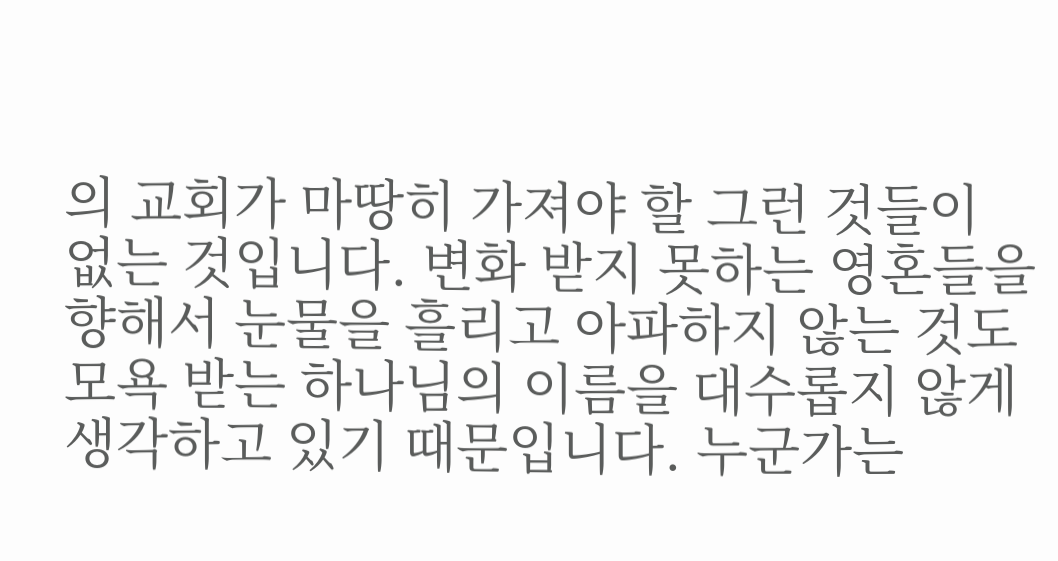의 교회가 마땅히 가져야 할 그런 것들이 없는 것입니다. 변화 받지 못하는 영혼들을 향해서 눈물을 흘리고 아파하지 않는 것도 모욕 받는 하나님의 이름을 대수롭지 않게 생각하고 있기 때문입니다. 누군가는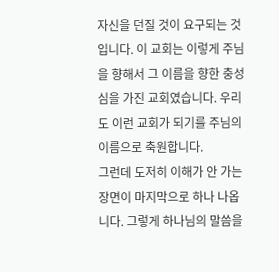자신을 던질 것이 요구되는 것입니다. 이 교회는 이렇게 주님을 향해서 그 이름을 향한 충성심을 가진 교회였습니다. 우리도 이런 교회가 되기를 주님의 이름으로 축원합니다.
그런데 도저히 이해가 안 가는 장면이 마지막으로 하나 나옵니다. 그렇게 하나님의 말씀을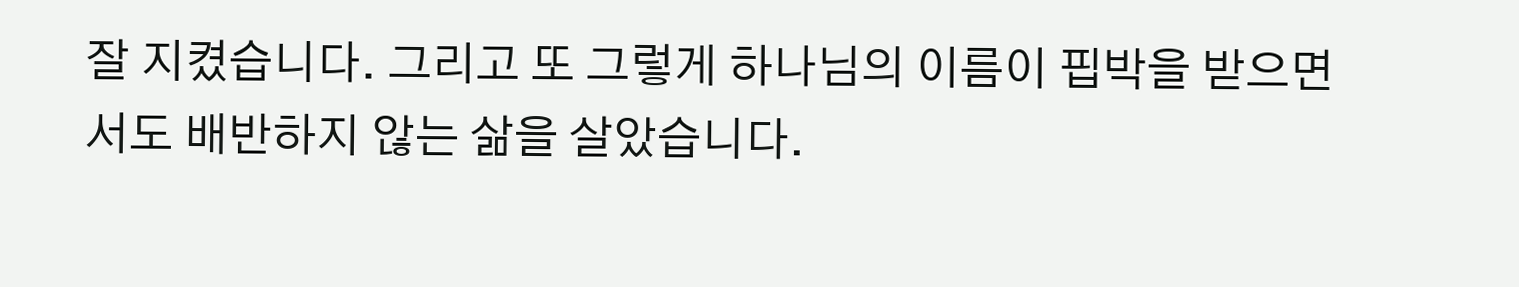잘 지켰습니다. 그리고 또 그렇게 하나님의 이름이 핍박을 받으면서도 배반하지 않는 삶을 살았습니다.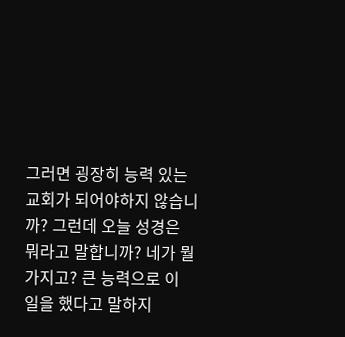그러면 굉장히 능력 있는 교회가 되어야하지 않습니까? 그런데 오늘 성경은 뭐라고 말합니까? 네가 뭘 가지고? 큰 능력으로 이 일을 했다고 말하지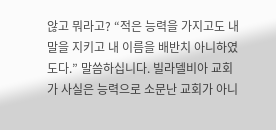않고 뭐라고? “적은 능력을 가지고도 내말을 지키고 내 이름을 배반치 아니하였도다.” 말씀하십니다. 빌라델비아 교회가 사실은 능력으로 소문난 교회가 아니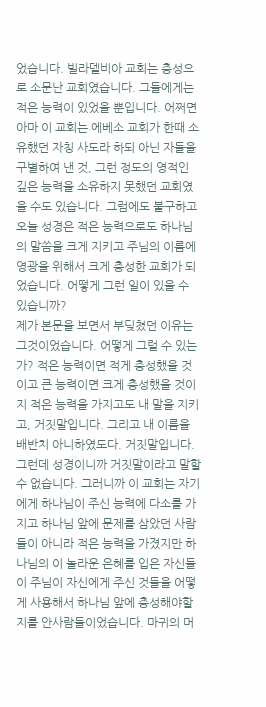었습니다. 빌라델비아 교회는 충성으로 소문난 교회였습니다. 그들에게는 적은 능력이 있었을 뿐입니다. 어쩌면 아마 이 교회는 에베소 교회가 한때 소유했던 자칭 사도라 하되 아닌 자들을 구별하여 낸 것, 그런 정도의 영적인 깊은 능력을 소유하지 못했던 교회였을 수도 있습니다. 그럼에도 불구하고 오늘 성경은 적은 능력으로도 하나님의 말씀을 크게 지키고 주님의 이름에 영광을 위해서 크게 충성한 교회가 되었습니다. 어떻게 그런 일이 있을 수 있습니까?
제가 본문을 보면서 부딪쳤던 이유는 그것이었습니다. 어떻게 그럴 수 있는가? 적은 능력이면 적게 충성했을 것이고 큰 능력이면 크게 충성했을 것이지 적은 능력을 가지고도 내 말을 지키고, 거짓말입니다. 그리고 내 이름을 배반치 아니하였도다. 거짓말입니다. 그런데 성경이니까 거짓말이라고 말할 수 없습니다. 그러니까 이 교회는 자기에게 하나님이 주신 능력에 다소를 가지고 하나님 앞에 문제를 삼았던 사람들이 아니라 적은 능력을 가졌지만 하나님의 이 놀라운 은혜를 입은 자신들이 주님이 자신에게 주신 것들을 어떻게 사용해서 하나님 앞에 충성해야할지를 안사람들이었습니다. 마귀의 머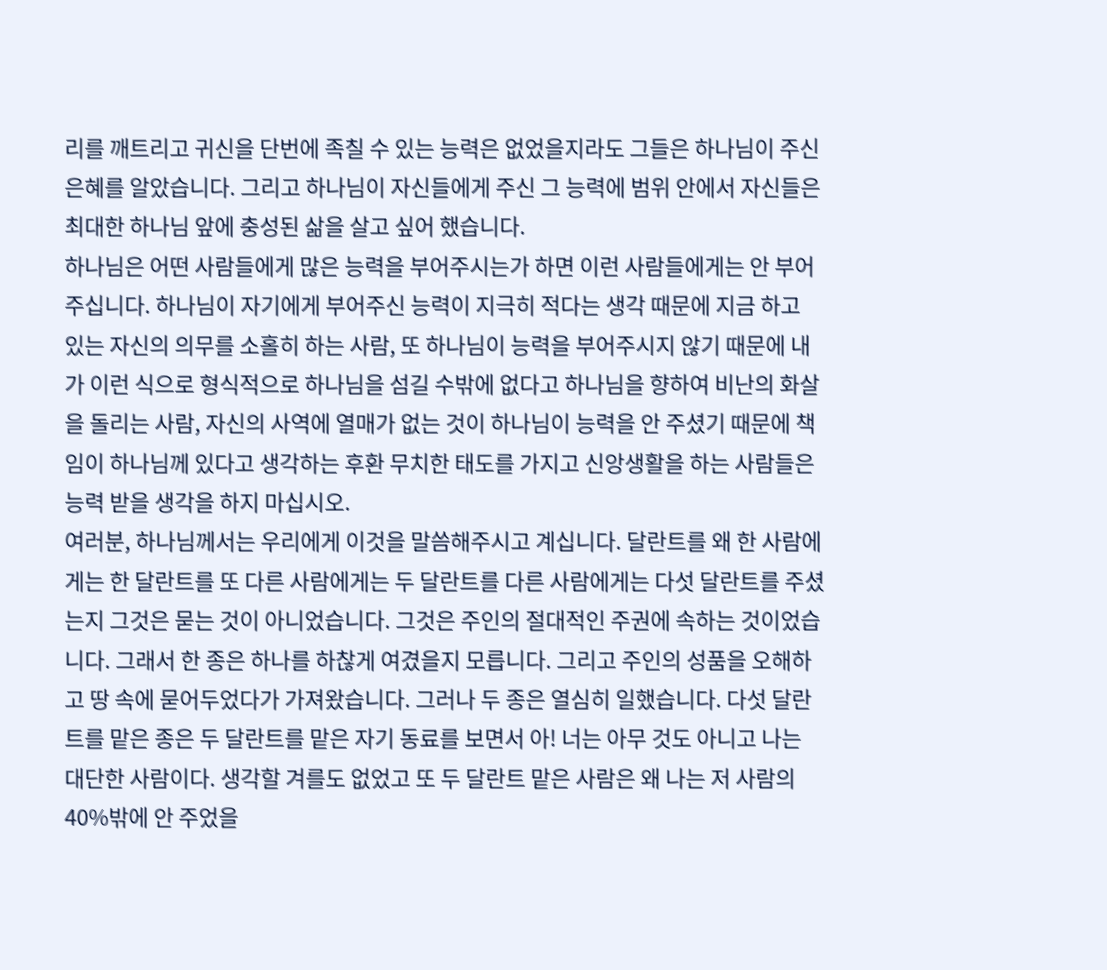리를 깨트리고 귀신을 단번에 족칠 수 있는 능력은 없었을지라도 그들은 하나님이 주신 은혜를 알았습니다. 그리고 하나님이 자신들에게 주신 그 능력에 범위 안에서 자신들은 최대한 하나님 앞에 충성된 삶을 살고 싶어 했습니다.
하나님은 어떤 사람들에게 많은 능력을 부어주시는가 하면 이런 사람들에게는 안 부어주십니다. 하나님이 자기에게 부어주신 능력이 지극히 적다는 생각 때문에 지금 하고 있는 자신의 의무를 소홀히 하는 사람, 또 하나님이 능력을 부어주시지 않기 때문에 내가 이런 식으로 형식적으로 하나님을 섬길 수밖에 없다고 하나님을 향하여 비난의 화살을 돌리는 사람, 자신의 사역에 열매가 없는 것이 하나님이 능력을 안 주셨기 때문에 책임이 하나님께 있다고 생각하는 후환 무치한 태도를 가지고 신앙생활을 하는 사람들은 능력 받을 생각을 하지 마십시오.
여러분, 하나님께서는 우리에게 이것을 말씀해주시고 계십니다. 달란트를 왜 한 사람에게는 한 달란트를 또 다른 사람에게는 두 달란트를 다른 사람에게는 다섯 달란트를 주셨는지 그것은 묻는 것이 아니었습니다. 그것은 주인의 절대적인 주권에 속하는 것이었습니다. 그래서 한 종은 하나를 하찮게 여겼을지 모릅니다. 그리고 주인의 성품을 오해하고 땅 속에 묻어두었다가 가져왔습니다. 그러나 두 종은 열심히 일했습니다. 다섯 달란트를 맡은 종은 두 달란트를 맡은 자기 동료를 보면서 아! 너는 아무 것도 아니고 나는 대단한 사람이다. 생각할 겨를도 없었고 또 두 달란트 맡은 사람은 왜 나는 저 사람의 40%밖에 안 주었을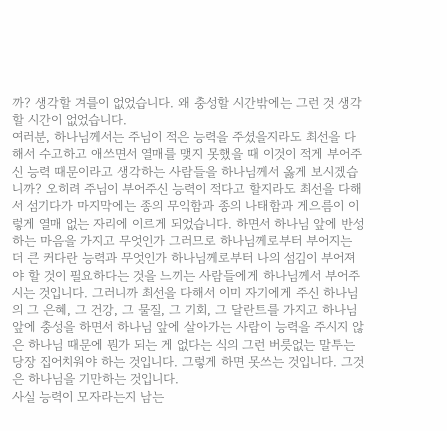까? 생각할 겨를이 없었습니다. 왜 충성할 시간밖에는 그런 것 생각할 시간이 없었습니다.
여러분, 하나님께서는 주님이 적은 능력을 주셨을지라도 최선을 다해서 수고하고 애쓰면서 열매를 맺지 못했을 때 이것이 적게 부어주신 능력 때문이라고 생각하는 사람들을 하나님께서 옳게 보시겠습니까? 오히려 주님이 부어주신 능력이 적다고 할지라도 최선을 다해서 섬기다가 마지막에는 종의 무익함과 종의 나태함과 게으름이 이렇게 열매 없는 자리에 이르게 되었습니다. 하면서 하나님 앞에 반성하는 마음을 가지고 무엇인가 그러므로 하나님께로부터 부어지는 더 큰 커다란 능력과 무엇인가 하나님께로부터 나의 섬김이 부어져야 할 것이 필요하다는 것을 느끼는 사람들에게 하나님께서 부어주시는 것입니다. 그러니까 최선을 다해서 이미 자기에게 주신 하나님의 그 은혜, 그 건강, 그 물질, 그 기회, 그 달란트를 가지고 하나님 앞에 충성을 하면서 하나님 앞에 살아가는 사람이 능력을 주시지 않은 하나님 때문에 뭔가 되는 게 없다는 식의 그런 버릇없는 말투는 당장 집어치워야 하는 것입니다. 그렇게 하면 못쓰는 것입니다. 그것은 하나님을 기만하는 것입니다.
사실 능력이 모자라는지 남는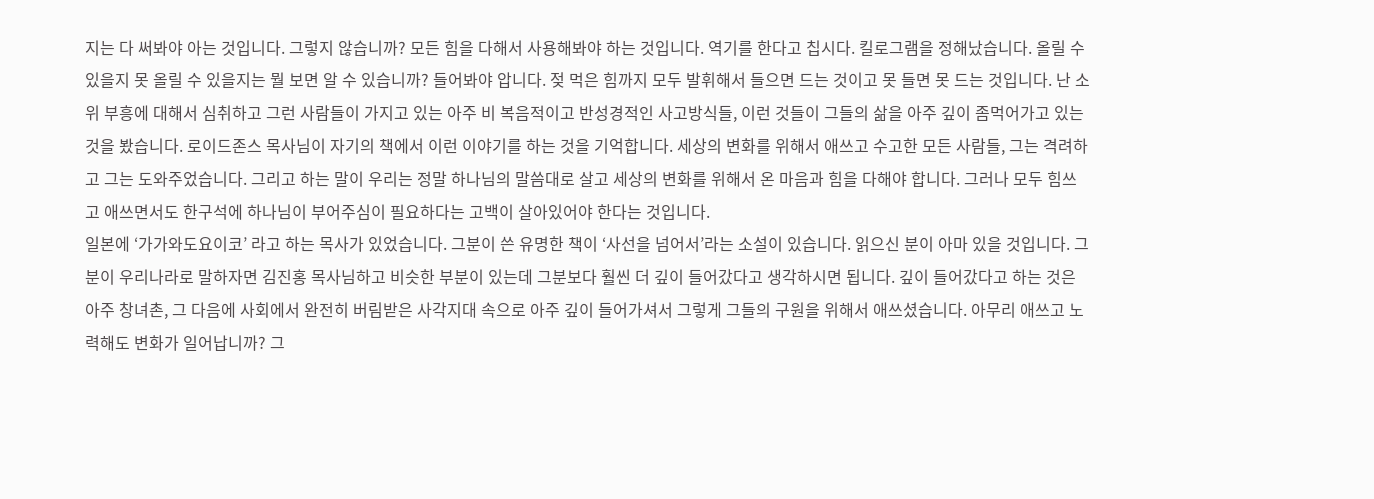지는 다 써봐야 아는 것입니다. 그렇지 않습니까? 모든 힘을 다해서 사용해봐야 하는 것입니다. 역기를 한다고 칩시다. 킬로그램을 정해났습니다. 올릴 수 있을지 못 올릴 수 있을지는 뭘 보면 알 수 있습니까? 들어봐야 압니다. 젖 먹은 힘까지 모두 발휘해서 들으면 드는 것이고 못 들면 못 드는 것입니다. 난 소위 부흥에 대해서 심취하고 그런 사람들이 가지고 있는 아주 비 복음적이고 반성경적인 사고방식들, 이런 것들이 그들의 삶을 아주 깊이 좀먹어가고 있는 것을 봤습니다. 로이드존스 목사님이 자기의 책에서 이런 이야기를 하는 것을 기억합니다. 세상의 변화를 위해서 애쓰고 수고한 모든 사람들, 그는 격려하고 그는 도와주었습니다. 그리고 하는 말이 우리는 정말 하나님의 말씀대로 살고 세상의 변화를 위해서 온 마음과 힘을 다해야 합니다. 그러나 모두 힘쓰고 애쓰면서도 한구석에 하나님이 부어주심이 필요하다는 고백이 살아있어야 한다는 것입니다.
일본에 ‘가가와도요이코’ 라고 하는 목사가 있었습니다. 그분이 쓴 유명한 책이 ‘사선을 넘어서’라는 소설이 있습니다. 읽으신 분이 아마 있을 것입니다. 그분이 우리나라로 말하자면 김진홍 목사님하고 비슷한 부분이 있는데 그분보다 훨씬 더 깊이 들어갔다고 생각하시면 됩니다. 깊이 들어갔다고 하는 것은 아주 창녀촌, 그 다음에 사회에서 완전히 버림받은 사각지대 속으로 아주 깊이 들어가셔서 그렇게 그들의 구원을 위해서 애쓰셨습니다. 아무리 애쓰고 노력해도 변화가 일어납니까? 그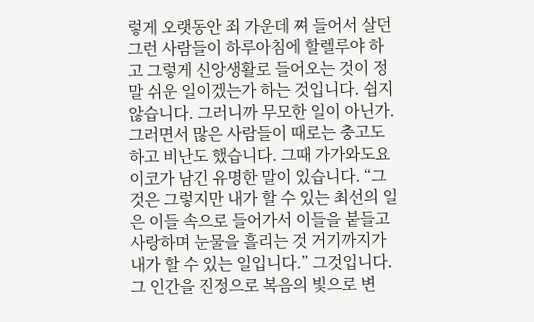렇게 오랫동안 죄 가운데 쪄 들어서 살던 그런 사람들이 하루아침에 할렐루야 하고 그렇게 신앙생활로 들어오는 것이 정말 쉬운 일이겠는가 하는 것입니다. 쉽지 않습니다. 그러니까 무모한 일이 아닌가.
그러면서 많은 사람들이 때로는 충고도 하고 비난도 했습니다. 그때 가가와도요이코가 남긴 유명한 말이 있습니다. “그것은 그렇지만 내가 할 수 있는 최선의 일은 이들 속으로 들어가서 이들을 붙들고 사랑하며 눈물을 흘리는 것 거기까지가 내가 할 수 있는 일입니다.” 그것입니다. 그 인간을 진정으로 복음의 빛으로 변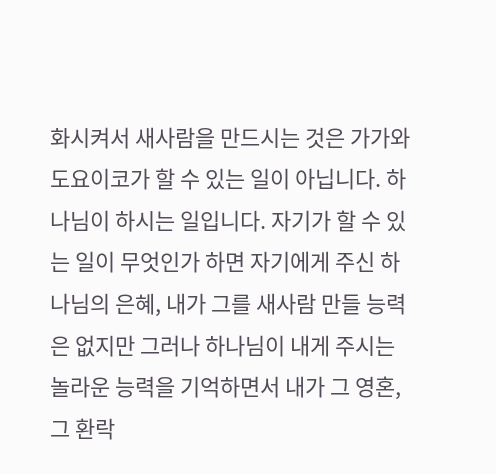화시켜서 새사람을 만드시는 것은 가가와도요이코가 할 수 있는 일이 아닙니다. 하나님이 하시는 일입니다. 자기가 할 수 있는 일이 무엇인가 하면 자기에게 주신 하나님의 은혜, 내가 그를 새사람 만들 능력은 없지만 그러나 하나님이 내게 주시는 놀라운 능력을 기억하면서 내가 그 영혼, 그 환락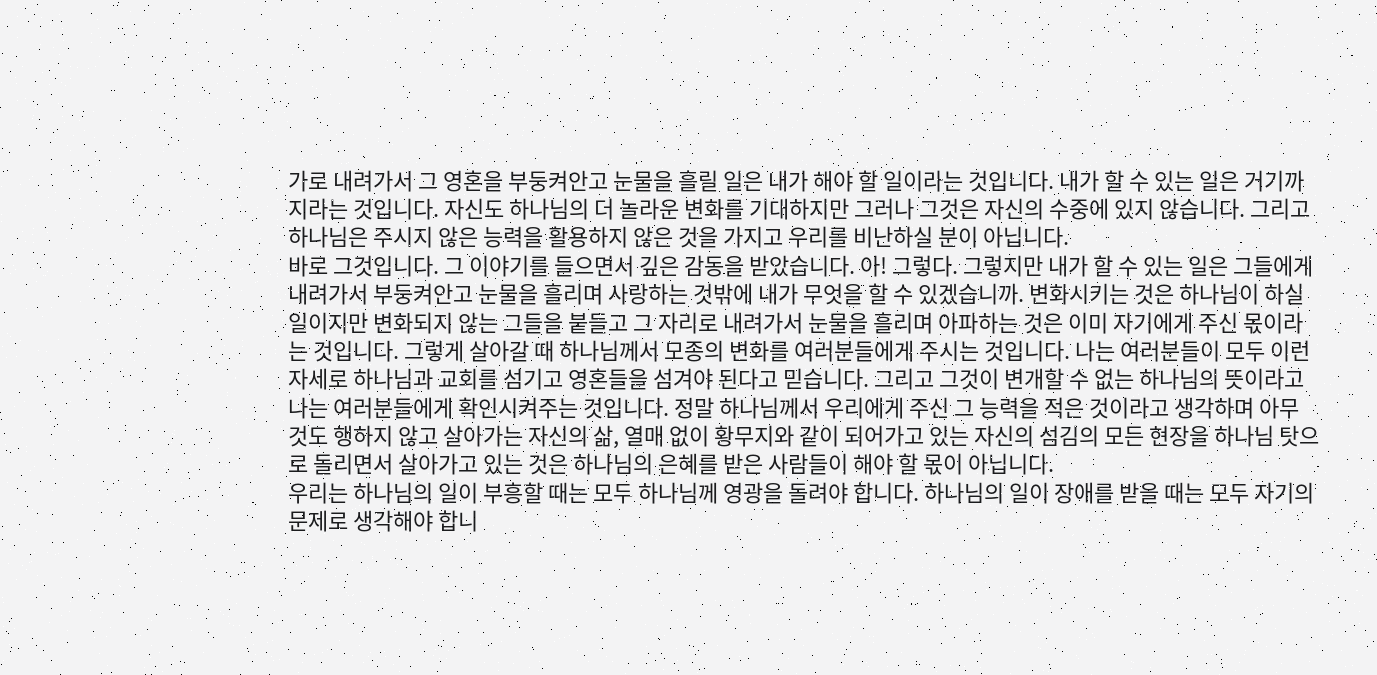가로 내려가서 그 영혼을 부둥켜안고 눈물을 흘릴 일은 내가 해야 할 일이라는 것입니다. 내가 할 수 있는 일은 거기까지라는 것입니다. 자신도 하나님의 더 놀라운 변화를 기대하지만 그러나 그것은 자신의 수중에 있지 않습니다. 그리고 하나님은 주시지 않은 능력을 활용하지 않은 것을 가지고 우리를 비난하실 분이 아닙니다.
바로 그것입니다. 그 이야기를 들으면서 깊은 감동을 받았습니다. 아! 그렇다. 그렇지만 내가 할 수 있는 일은 그들에게 내려가서 부둥켜안고 눈물을 흘리며 사랑하는 것밖에 내가 무엇을 할 수 있겠습니까. 변화시키는 것은 하나님이 하실 일이지만 변화되지 않는 그들을 붙들고 그 자리로 내려가서 눈물을 흘리며 아파하는 것은 이미 자기에게 주신 몫이라는 것입니다. 그렇게 살아갈 때 하나님께서 모종의 변화를 여러분들에게 주시는 것입니다. 나는 여러분들이 모두 이런 자세로 하나님과 교회를 섬기고 영혼들을 섬겨야 된다고 믿습니다. 그리고 그것이 변개할 수 없는 하나님의 뜻이라고 나는 여러분들에게 확인시켜주는 것입니다. 정말 하나님께서 우리에게 주신 그 능력을 적은 것이라고 생각하며 아무 것도 행하지 않고 살아가는 자신의 삶, 열매 없이 황무지와 같이 되어가고 있는 자신의 섬김의 모든 현장을 하나님 탓으로 돌리면서 살아가고 있는 것은 하나님의 은혜를 받은 사람들이 해야 할 몫이 아닙니다.
우리는 하나님의 일이 부흥할 때는 모두 하나님께 영광을 돌려야 합니다. 하나님의 일이 장애를 받을 때는 모두 자기의 문제로 생각해야 합니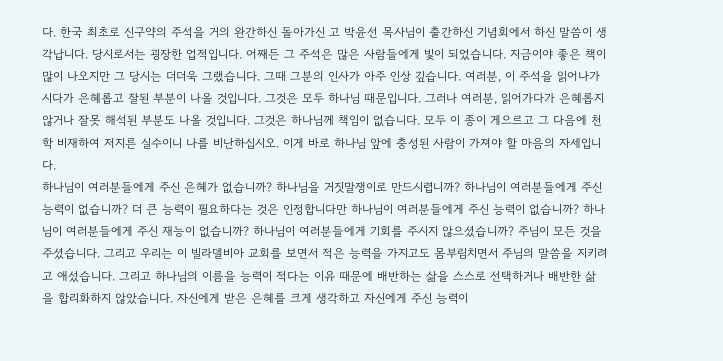다. 한국 최초로 신구약의 주석을 거의 완간하신 돌아가신 고 박윤선 목사님이 출간하신 기념회에서 하신 말씀이 생각납니다. 당시로서는 굉장한 업적입니다. 어째든 그 주석은 많은 사람들에게 빛이 되었습니다. 지금이야 좋은 책이 많이 나오지만 그 당시는 더더욱 그랬습니다. 그때 그분의 인사가 아주 인상 깊습니다. 여러분, 이 주석을 읽어나가시다가 은혜롭고 잘된 부분이 나올 것입니다. 그것은 모두 하나님 때문입니다. 그러나 여러분, 읽어가다가 은혜롭지 않거나 잘못 해석된 부분도 나올 것입니다. 그것은 하나님께 책임이 없습니다. 모두 이 종이 게으르고 그 다음에 천학 비재하여 저지른 실수이니 나를 비난하십시오. 이게 바로 하나님 앞에 충성된 사람이 가져야 할 마음의 자세입니다.
하나님이 여러분들에게 주신 은혜가 없습니까? 하나님을 거짓말쟁이로 만드시렵니까? 하나님이 여러분들에게 주신 능력이 없습니까? 더 큰 능력이 필요하다는 것은 인정합니다만 하나님이 여러분들에게 주신 능력이 없습니까? 하나님이 여러분들에게 주신 재능이 없습니까? 하나님이 여러분들에게 기회를 주시지 않으셨습니까? 주님이 모든 것을 주셨습니다. 그리고 우리는 이 빌라델비아 교회를 보면서 적은 능력을 가지고도 몸부림치면서 주님의 말씀을 지키려고 애섰습니다. 그리고 하나님의 이름을 능력이 적다는 이유 때문에 배반하는 삶을 스스로 선택하거나 배반한 삶을 합리화하지 않았습니다. 자신에게 받은 은혜를 크게 생각하고 자신에게 주신 능력이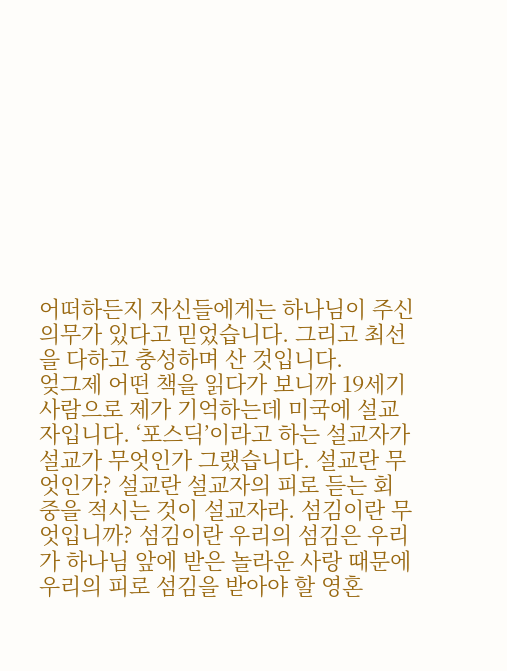어떠하든지 자신들에게는 하나님이 주신 의무가 있다고 믿었습니다. 그리고 최선을 다하고 충성하며 산 것입니다.
엊그제 어떤 책을 읽다가 보니까 19세기 사람으로 제가 기억하는데 미국에 설교자입니다. ‘포스딕’이라고 하는 설교자가 설교가 무엇인가 그랬습니다. 설교란 무엇인가? 설교란 설교자의 피로 듣는 회중을 적시는 것이 설교자라. 섬김이란 무엇입니까? 섬김이란 우리의 섬김은 우리가 하나님 앞에 받은 놀라운 사랑 때문에 우리의 피로 섬김을 받아야 할 영혼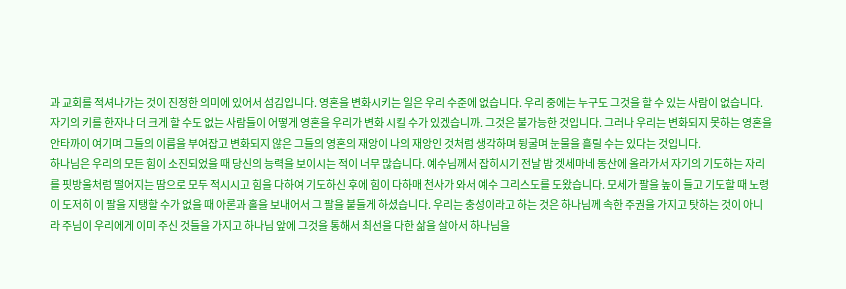과 교회를 적셔나가는 것이 진정한 의미에 있어서 섬김입니다. 영혼을 변화시키는 일은 우리 수준에 없습니다. 우리 중에는 누구도 그것을 할 수 있는 사람이 없습니다. 자기의 키를 한자나 더 크게 할 수도 없는 사람들이 어떻게 영혼을 우리가 변화 시킬 수가 있겠습니까. 그것은 불가능한 것입니다. 그러나 우리는 변화되지 못하는 영혼을 안타까이 여기며 그들의 이름을 부여잡고 변화되지 않은 그들의 영혼의 재앙이 나의 재앙인 것처럼 생각하며 뒹굴며 눈물을 흘릴 수는 있다는 것입니다.
하나님은 우리의 모든 힘이 소진되었을 때 당신의 능력을 보이시는 적이 너무 많습니다. 예수님께서 잡히시기 전날 밤 겟세마네 동산에 올라가서 자기의 기도하는 자리를 핏방울처럼 떨어지는 땀으로 모두 적시시고 힘을 다하여 기도하신 후에 힘이 다하매 천사가 와서 예수 그리스도를 도왔습니다. 모세가 팔을 높이 들고 기도할 때 노령이 도저히 이 팔을 지탱할 수가 없을 때 아론과 홀을 보내어서 그 팔을 붙들게 하셨습니다. 우리는 충성이라고 하는 것은 하나님께 속한 주권을 가지고 탓하는 것이 아니라 주님이 우리에게 이미 주신 것들을 가지고 하나님 앞에 그것을 통해서 최선을 다한 삶을 살아서 하나님을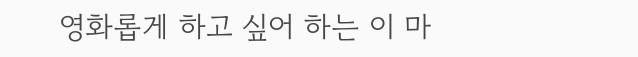영화롭게 하고 싶어 하는 이 마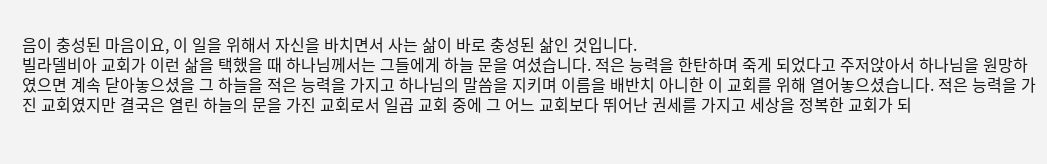음이 충성된 마음이요, 이 일을 위해서 자신을 바치면서 사는 삶이 바로 충성된 삶인 것입니다.
빌라델비아 교회가 이런 삶을 택했을 때 하나님께서는 그들에게 하늘 문을 여셨습니다. 적은 능력을 한탄하며 죽게 되었다고 주저앉아서 하나님을 원망하였으면 계속 닫아놓으셨을 그 하늘을 적은 능력을 가지고 하나님의 말씀을 지키며 이름을 배반치 아니한 이 교회를 위해 열어놓으셨습니다. 적은 능력을 가진 교회였지만 결국은 열린 하늘의 문을 가진 교회로서 일곱 교회 중에 그 어느 교회보다 뛰어난 권세를 가지고 세상을 정복한 교회가 되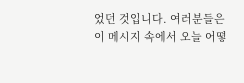었던 것입니다. 여러분들은 이 메시지 속에서 오늘 어떻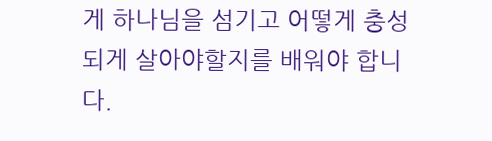게 하나님을 섬기고 어떻게 충성되게 살아야할지를 배워야 합니다.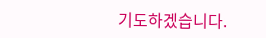기도하겠습니다.